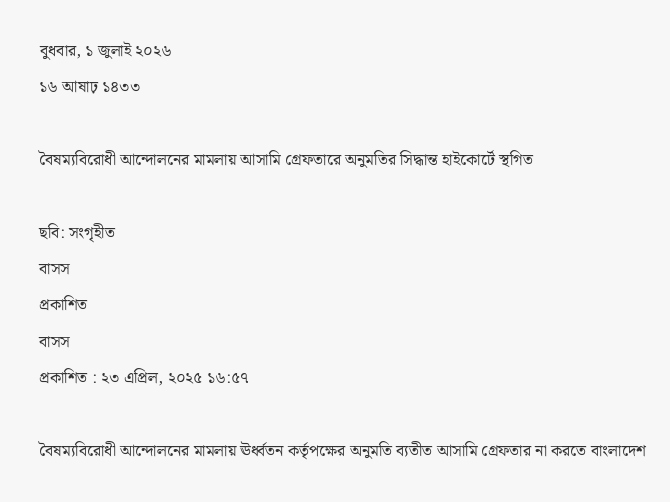বুধবার, ১ জুলাই ২০২৬
১৬ আষাঢ় ১৪৩৩

বৈষম্যবিরোধী আন্দোলনের মামলায় আসামি গ্রেফতারে অনুমতির সিদ্ধান্ত হাইকোর্টে স্থগিত

ছবি: সংগৃহীত
বাসস
প্রকাশিত
বাসস
প্রকাশিত : ২৩ এপ্রিল, ২০২৫ ১৬:৫৭

বৈষম্যবিরোধী আন্দোলনের মামলায় ঊর্ধ্বতন কর্তৃপক্ষের অনুমতি ব্যতীত আসামি গ্রেফতার না করতে বাংলাদেশ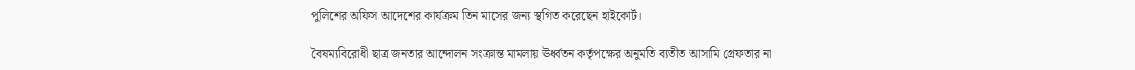পুলিশের অফিস আদেশের কার্যক্রম তিন মাসের জন্য স্থগিত করেছেন হাইকোর্ট।

বৈষম্যবিরোধী ছাত্র জনতার আন্দোলন সংক্রান্ত মামলায় ঊর্ধ্বতন কর্তৃপক্ষের অনুমতি ব্যতীত আসামি গ্রেফতার না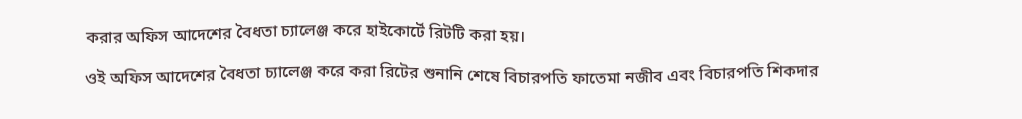করার অফিস আদেশের বৈধতা চ্যালেঞ্জ করে হাইকোর্টে রিটটি করা হয়।

ওই অফিস আদেশের বৈধতা চ্যালেঞ্জ করে করা রিটের শুনানি শেষে বিচারপতি ফাতেমা নজীব এবং বিচারপতি শিকদার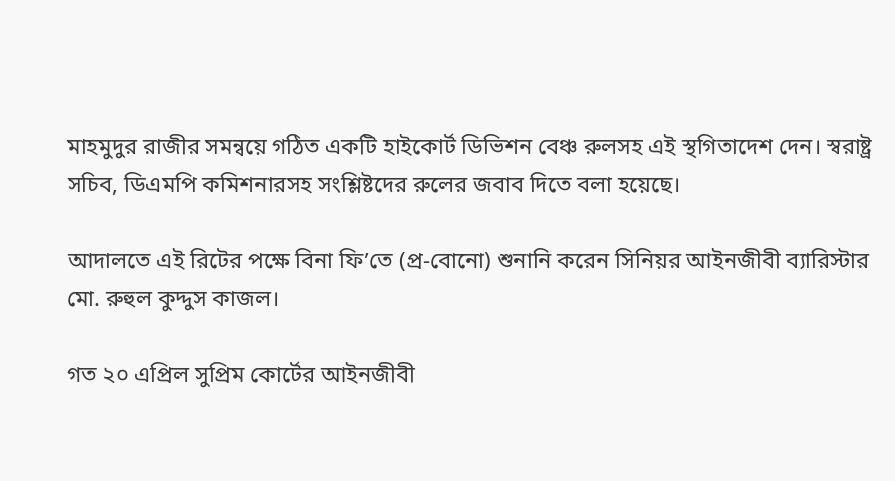মাহমুদুর রাজীর সমন্বয়ে গঠিত একটি হাইকোর্ট ডিভিশন বেঞ্চ রুলসহ এই স্থগিতাদেশ দেন। স্বরাষ্ট্র সচিব, ডিএমপি কমিশনারসহ সংশ্লিষ্টদের রুলের জবাব দিতে বলা হয়েছে।

আদালতে এই রিটের পক্ষে বিনা ফি’তে (প্র-বোনো) শুনানি করেন সিনিয়র আইনজীবী ব্যারিস্টার মো. রুহুল কুদ্দুস কাজল।

গত ২০ এপ্রিল সুপ্রিম কোর্টের আইনজীবী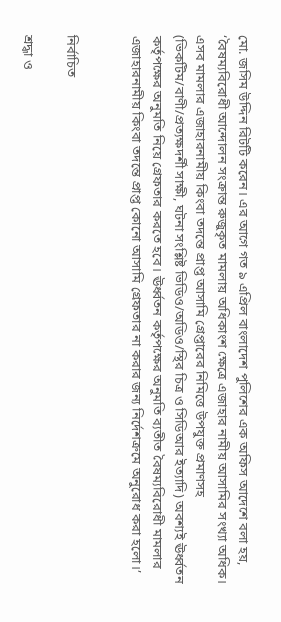মো. জসিম উদ্দিন রিটটি করেন। এর আগে গত ৯ এপ্রিল বাংলাদেশ পুলিশের এক অফিস আদেশে বলা হয়, ‘বৈষম্যবিরোধী আন্দোলন সংক্রান্ত রুজুকৃত মামলায় অধিকাংশ ক্ষেত্রে এজাহার নামীয় আসামির সংখ্যা অধিক। এসব মামলার এজাহারনামীয় কিংবা তদন্তে প্রাপ্ত আসামি গ্রেপ্তারের নিমিত্তে উপযুক্ত প্রমাণসহ (ভিকটিম/বাণী/প্রত্যক্ষদর্শী সাক্ষী, ঘটনা সংশ্লিষ্ট ভিডিও/অডিও/স্থির চিত্র ও সিডিআর ইত্যাদি) অবশ্যই ঊর্ধ্বতন কর্তৃপক্ষের অনুমতি নিয়ে গ্রেফতার করতে হবে। ঊর্ধ্বতন কর্তৃপক্ষের অনুমতি ব্যতীত বৈষম্যবিরোধী মামলার এজাহারনামীয় কিংবা তদন্তে প্রাপ্ত কোনো আসামি গ্রেফতার না করার জন্য নির্দেশক্রমে অনুরোধ করা হলো।’


নির্বাচিত

শ্রদ্ধা ও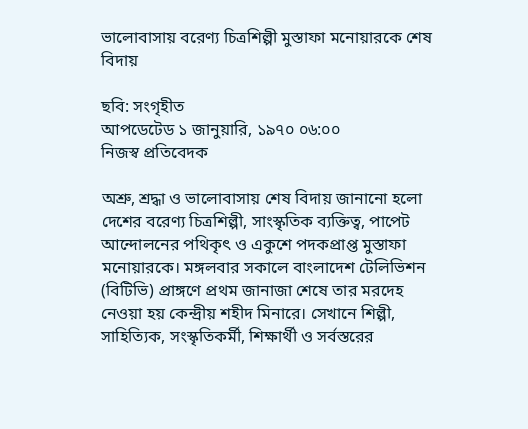ভালোবাসায় বরেণ্য চিত্রশিল্পী মুস্তাফা মনোয়ারকে শেষ বিদায়

ছবি: সংগৃহীত
আপডেটেড ১ জানুয়ারি, ১৯৭০ ০৬:০০
নিজস্ব প্রতিবেদক

অশ্রু, শ্রদ্ধা ও ভালোবাসায় শেষ বিদায় জানানো হলো দেশের বরেণ্য চিত্রশিল্পী, সাংস্কৃতিক ব্যক্তিত্ব, পাপেট আন্দোলনের পথিকৃৎ ও একুশে পদকপ্রাপ্ত মুস্তাফা মনোয়ারকে। মঙ্গলবার সকালে বাংলাদেশ টেলিভিশন (বিটিভি) প্রাঙ্গণে প্রথম জানাজা শেষে তার মরদেহ নেওয়া হয় কেন্দ্রীয় শহীদ মিনারে। সেখানে শিল্পী, সাহিত্যিক, সংস্কৃতিকর্মী, শিক্ষার্থী ও সর্বস্তরের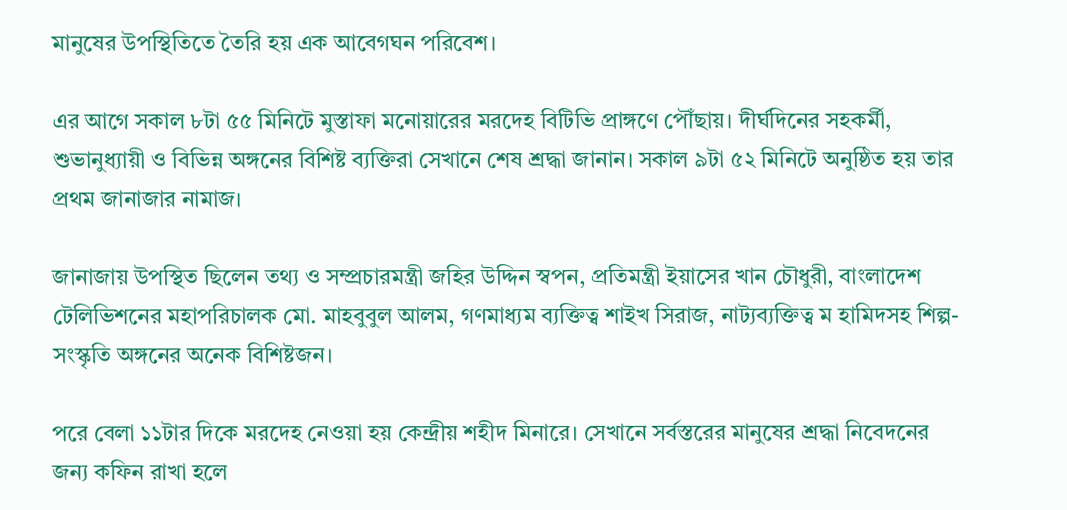মানুষের উপস্থিতিতে তৈরি হয় এক আবেগঘন পরিবেশ।

এর আগে সকাল ৮টা ৫৫ মিনিটে মুস্তাফা মনোয়ারের মরদেহ বিটিভি প্রাঙ্গণে পৌঁছায়। দীর্ঘদিনের সহকর্মী, শুভানুধ্যায়ী ও বিভিন্ন অঙ্গনের বিশিষ্ট ব্যক্তিরা সেখানে শেষ শ্রদ্ধা জানান। সকাল ৯টা ৫২ মিনিটে অনুষ্ঠিত হয় তার প্রথম জানাজার নামাজ।

জানাজায় উপস্থিত ছিলেন তথ্য ও সম্প্রচারমন্ত্রী জহির উদ্দিন স্বপন, প্রতিমন্ত্রী ইয়াসের খান চৌধুরী, বাংলাদেশ টেলিভিশনের মহাপরিচালক মো. মাহবুবুল আলম, গণমাধ্যম ব্যক্তিত্ব শাইখ সিরাজ, নাট্যব্যক্তিত্ব ম হামিদসহ শিল্প-সংস্কৃতি অঙ্গনের অনেক বিশিষ্টজন।

পরে বেলা ১১টার দিকে মরদেহ নেওয়া হয় কেন্দ্রীয় শহীদ মিনারে। সেখানে সর্বস্তরের মানুষের শ্রদ্ধা নিবেদনের জন্য কফিন রাখা হলে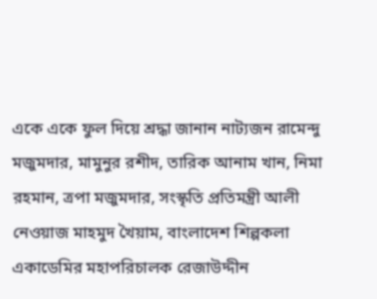একে একে ফুল দিয়ে শ্রদ্ধা জানান নাট্যজন রামেন্দু মজুমদার, মামুনুর রশীদ, তারিক আনাম খান, নিমা রহমান, ত্রপা মজুমদার, সংস্কৃতি প্রতিমন্ত্রী আলী নেওয়াজ মাহমুদ খৈয়াম, বাংলাদেশ শিল্পকলা একাডেমির মহাপরিচালক রেজাউদ্দীন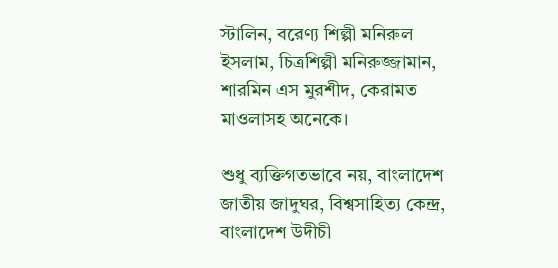স্টালিন, বরেণ্য শিল্পী মনিরুল ইসলাম, চিত্রশিল্পী মনিরুজ্জামান, শারমিন এস মুরশীদ, কেরামত মাওলাসহ অনেকে।

শুধু ব্যক্তিগতভাবে নয়, বাংলাদেশ জাতীয় জাদুঘর, বিশ্বসাহিত্য কেন্দ্র, বাংলাদেশ উদীচী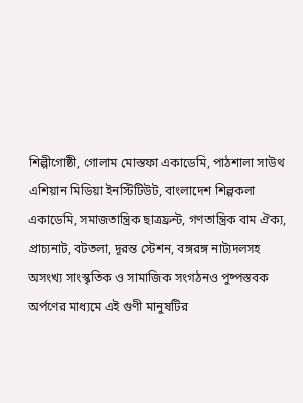শিল্পীগোষ্ঠী, গোলাম মোস্তফা একাডেমি, পাঠশালা সাউথ এশিয়ান মিডিয়া ইনস্টিটিউট, বাংলাদেশ শিল্পকলা একাডেমি, সমাজতান্ত্রিক ছাত্রফ্রন্ট, গণতান্ত্রিক বাম ঐক্য, প্রাচ্যনাট, বটতলা, দূরন্ত স্টেশন, বঙ্গরঙ্গ নাট্যদলসহ অসংখ্য সাংস্কৃতিক ও সামাজিক সংগঠনও পুষ্পস্তবক অর্পণের মাধ্যমে এই গুণী মানুষটির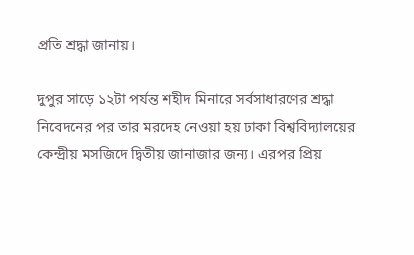প্রতি শ্রদ্ধা জানায়।

দুপুর সাড়ে ১২টা পর্যন্ত শহীদ মিনারে সর্বসাধারণের শ্রদ্ধা নিবেদনের পর তার মরদেহ নেওয়া হয় ঢাকা বিশ্ববিদ্যালয়ের কেন্দ্রীয় মসজিদে দ্বিতীয় জানাজার জন্য। এরপর প্রিয়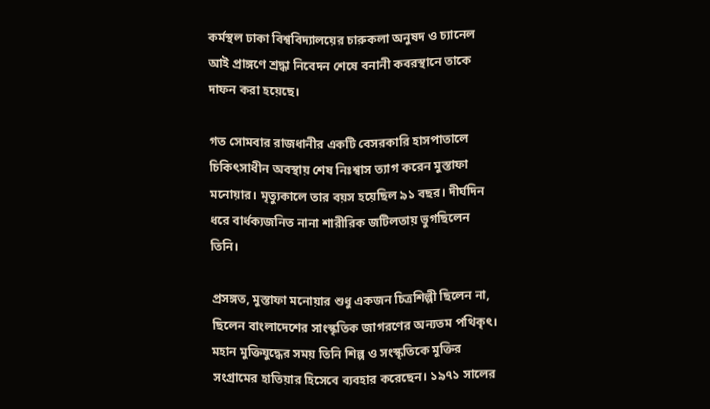কর্মস্থল ঢাকা বিশ্ববিদ্যালয়ের চারুকলা অনুষদ ও চ্যানেল আই প্রাঙ্গণে শ্রদ্ধা নিবেদন শেষে বনানী কবরস্থানে তাকে দাফন করা হয়েছে।

গত সোমবার রাজধানীর একটি বেসরকারি হাসপাতালে চিকিৎসাধীন অবস্থায় শেষ নিঃশ্বাস ত্যাগ করেন মুস্তাফা মনোয়ার। মৃত্যুকালে তার বয়স হয়েছিল ৯১ বছর। দীর্ঘদিন ধরে বার্ধক্যজনিত নানা শারীরিক জটিলতায় ভুগছিলেন তিনি।

প্রসঙ্গত, মুস্তাফা মনোয়ার শুধু একজন চিত্রশিল্পী ছিলেন না, ছিলেন বাংলাদেশের সাংস্কৃতিক জাগরণের অন্যতম পথিকৃৎ। মহান মুক্তিযুদ্ধের সময় তিনি শিল্প ও সংস্কৃতিকে মুক্তির সংগ্রামের হাতিয়ার হিসেবে ব্যবহার করেছেন। ১৯৭১ সালের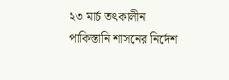২৩ মার্চ তৎকালীন পাকিস্তানি শাসনের নির্দেশ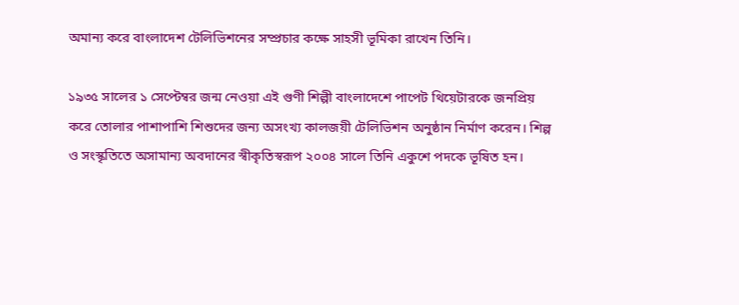অমান্য করে বাংলাদেশ টেলিভিশনের সম্প্রচার কক্ষে সাহসী ভূমিকা রাখেন তিনি।

১৯৩৫ সালের ১ সেপ্টেম্বর জন্ম নেওয়া এই গুণী শিল্পী বাংলাদেশে পাপেট থিয়েটারকে জনপ্রিয় করে তোলার পাশাপাশি শিশুদের জন্য অসংখ্য কালজয়ী টেলিভিশন অনুষ্ঠান নির্মাণ করেন। শিল্প ও সংস্কৃতিতে অসামান্য অবদানের স্বীকৃতিস্বরূপ ২০০৪ সালে তিনি একুশে পদকে ভূষিত হন।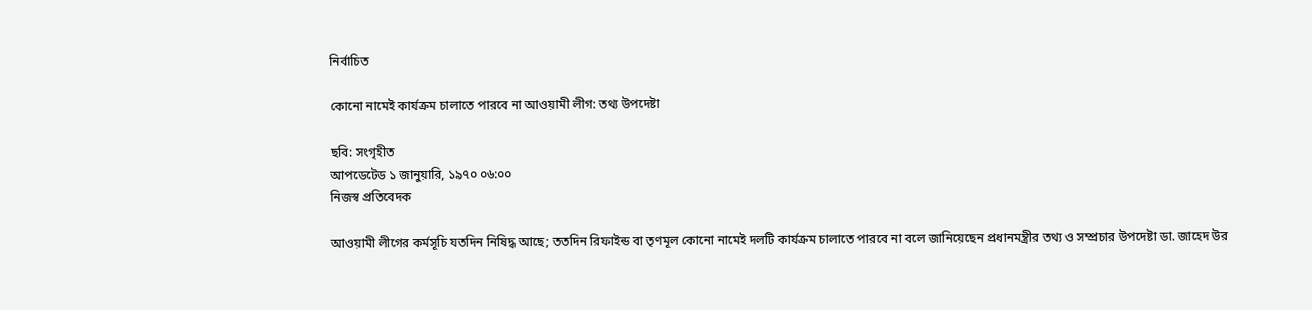নির্বাচিত

কোনো নামেই কার্যক্রম চালাতে পারবে না আওয়ামী লীগ: তথ্য উপদেষ্টা

ছবি: সংগৃহীত
আপডেটেড ১ জানুয়ারি, ১৯৭০ ০৬:০০
নিজস্ব প্রতিবেদক

আওয়ামী লীগের কর্মসূচি যতদিন নিষিদ্ধ আছে; ততদিন রিফাইন্ড বা তৃণমূল কোনো নামেই দলটি কার্যক্রম চালাতে পারবে না বলে জানিয়েছেন প্রধানমন্ত্রীর তথ্য ও সম্প্রচার উপদেষ্টা ডা. জাহেদ উর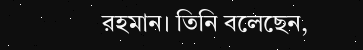রহমান। তিনি বলেছেন,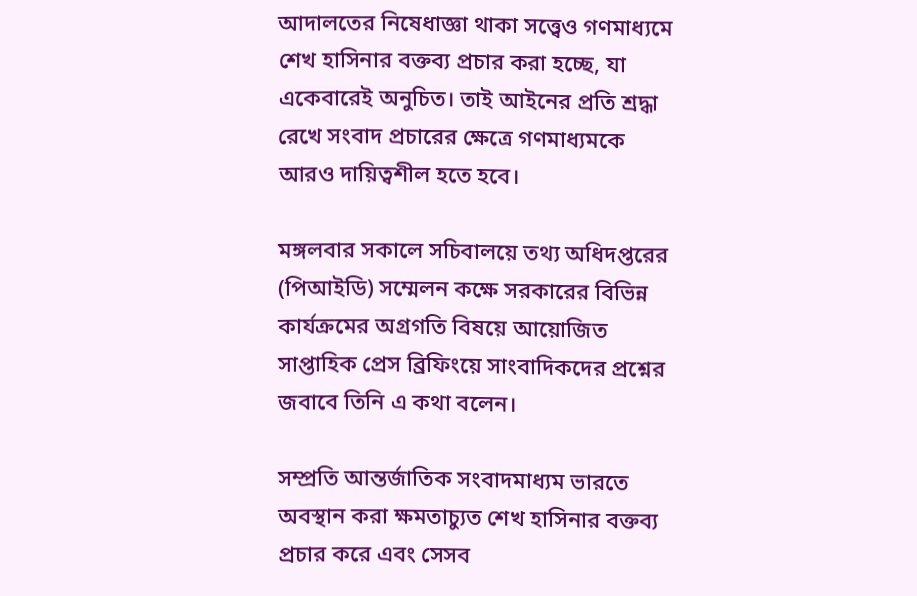আদালতের নিষেধাজ্ঞা থাকা সত্ত্বেও গণমাধ্যমে শেখ হাসিনার বক্তব্য প্রচার করা হচ্ছে, যা একেবারেই অনুচিত। তাই আইনের প্রতি শ্রদ্ধা রেখে সংবাদ প্রচারের ক্ষেত্রে গণমাধ্যমকে আরও দায়িত্বশীল হতে হবে।

মঙ্গলবার সকালে সচিবালয়ে তথ্য অধিদপ্তরের (পিআইডি) সম্মেলন কক্ষে সরকারের বিভিন্ন কার্যক্রমের অগ্রগতি বিষয়ে আয়োজিত সাপ্তাহিক প্রেস ব্রিফিংয়ে সাংবাদিকদের প্রশ্নের জবাবে তিনি এ কথা বলেন।

সম্প্রতি আন্তর্জাতিক সংবাদমাধ্যম ভারতে অবস্থান করা ক্ষমতাচ্যুত শেখ হাসিনার বক্তব্য প্রচার করে এবং সেসব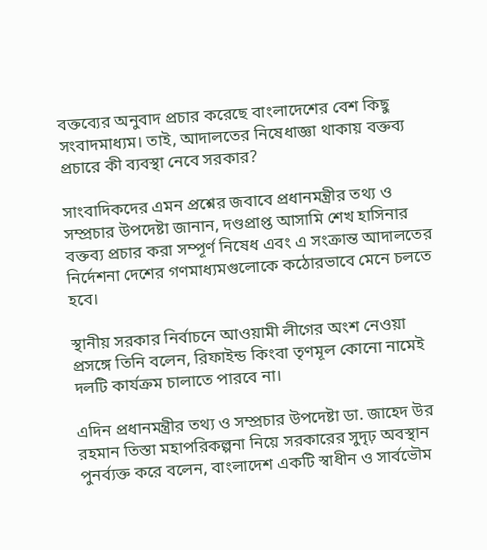বক্তব্যের অনুবাদ প্রচার করেছে বাংলাদেশের বেশ কিছু সংবাদমাধ্যম। তাই, আদালতের নিষেধাজ্ঞা থাকায় বক্তব্য প্রচারে কী ব্যবস্থা নেবে সরকার?

সাংবাদিকদের এমন প্রশ্নের জবাবে প্রধানমন্ত্রীর তথ্য ও সম্প্রচার উপদেষ্টা জানান, দণ্ডপ্রাপ্ত আসামি শেখ হাসিনার বক্তব্য প্রচার করা সম্পূর্ণ নিষেধ এবং এ সংক্রান্ত আদালতের নির্দেশনা দেশের গণমাধ্যমগুলোকে কঠোরভাবে মেনে চলতে হবে।

স্থানীয় সরকার নির্বাচনে আওয়ামী লীগের অংশ নেওয়া প্রসঙ্গে তিনি বলেন, রিফাইন্ড কিংবা তৃণমূল কোনো নামেই দলটি কার্যক্রম চালাতে পারবে না।

এদিন প্রধানমন্ত্রীর তথ্য ও সম্প্রচার উপদেষ্টা ডা. জাহেদ উর রহমান তিস্তা মহাপরিকল্পনা নিয়ে সরকারের সুদৃঢ় অবস্থান পুনর্ব্যক্ত করে বলেন, বাংলাদেশ একটি স্বাধীন ও সার্বভৌম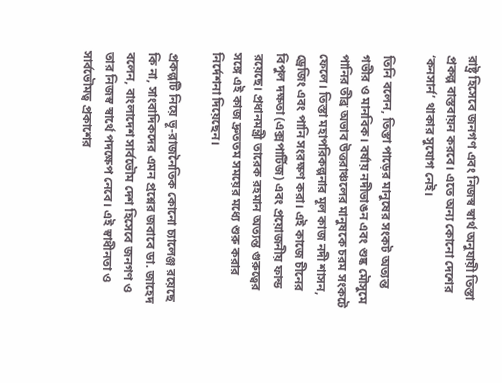রাষ্ট্র হিসেবে জনগণ এবং নিজস্ব স্বার্থ অনুযায়ী তিস্তা প্রকল্প বাস্তবায়ন করবে। এতে অন্য কোনো দেশের ‘কনসার্ন’ থাকার সুযোগ নেই।

তিনি বলেন, তিস্তা পাড়ের মানুষের সংকট অত্যন্ত গভীর ও মানবিক। বর্ষায় নদীভাঙন এবং শুষ্ক মৌসুমে পানির তীব্র অভাব উত্তরাঞ্চলের মানুষকে চরম সংকটে ফেলে। তিস্তা মহাপরিকল্পনার মূল কাজ নদী শাসন, ড্রেজিং এবং পানি সংরক্ষণ করা। এই কাজে চীনের বিপুল দক্ষতা (এক্সপার্টিজ) এবং প্রয়োজনীয় ফান্ড রয়েছে। প্রধানমন্ত্রী তারেক রহমান অত্যন্ত গুরুত্বের সঙ্গে এই কাজ দ্রুততম সময়ের মধ্যে শুরু করার নির্দেশনা দিয়েছেন।

প্রকল্পটি নিয়ে ভূ-রাজনৈতিক কোনো চ্যালেঞ্জ রয়েছে কি না, সাংবাদিকদের এমন প্রশ্নের জবাবে ডা. জাহেদ বলেন, বাংলাদেশ সার্বভৌম দেশ হিসেবে জনগণ ও তার নিজস্ব স্বার্থে পদক্ষেপ নেবে। এই স্বাধীনতা ও সার্বভৌমত্ব প্রকাশের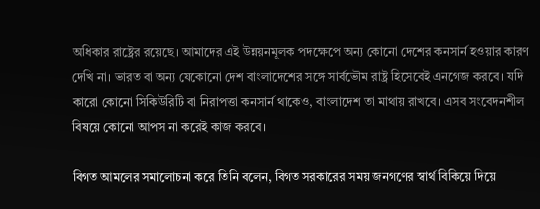অধিকার রাষ্ট্রের রয়েছে। আমাদের এই উন্নয়নমূলক পদক্ষেপে অন্য কোনো দেশের কনসার্ন হওয়ার কারণ দেখি না। ভারত বা অন্য যেকোনো দেশ বাংলাদেশের সঙ্গে সার্বভৌম রাষ্ট্র হিসেবেই এনগেজ করবে। যদি কারো কোনো সিকিউরিটি বা নিরাপত্তা কনসার্ন থাকেও, বাংলাদেশ তা মাথায় রাখবে। এসব সংবেদনশীল বিষয়ে কোনো আপস না করেই কাজ করবে।

বিগত আমলের সমালোচনা করে তিনি বলেন, বিগত সরকারের সময় জনগণের স্বার্থ বিকিয়ে দিয়ে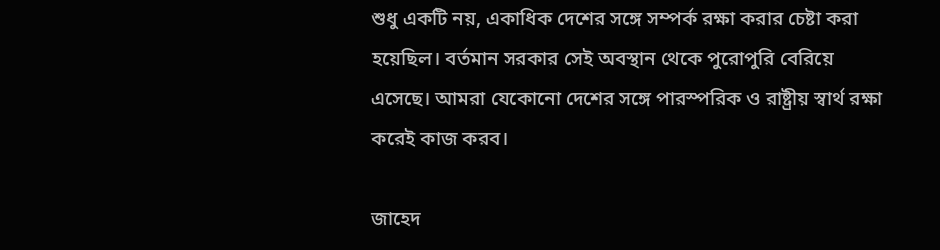শুধু একটি নয়, একাধিক দেশের সঙ্গে সম্পর্ক রক্ষা করার চেষ্টা করা হয়েছিল। বর্তমান সরকার সেই অবস্থান থেকে পুরোপুরি বেরিয়ে এসেছে। আমরা যেকোনো দেশের সঙ্গে পারস্পরিক ও রাষ্ট্রীয় স্বার্থ রক্ষা করেই কাজ করব।

জাহেদ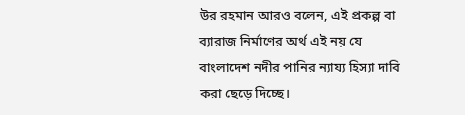উর রহমান আরও বলেন, এই প্রকল্প বা ব্যারাজ নির্মাণের অর্থ এই নয় যে বাংলাদেশ নদীর পানির ন্যায্য হিস্যা দাবি করা ছেড়ে দিচ্ছে।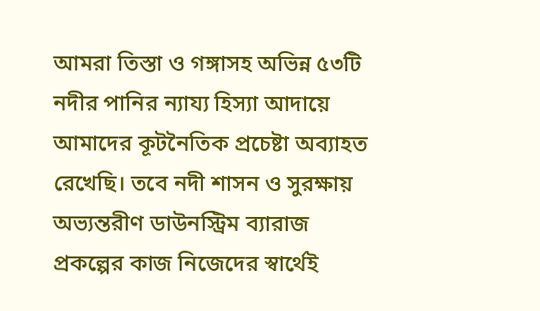আমরা তিস্তা ও গঙ্গাসহ অভিন্ন ৫৩টি নদীর পানির ন্যায্য হিস্যা আদায়ে আমাদের কূটনৈতিক প্রচেষ্টা অব্যাহত রেখেছি। তবে নদী শাসন ও সুরক্ষায় অভ্যন্তরীণ ডাউনস্ট্রিম ব্যারাজ প্রকল্পের কাজ নিজেদের স্বার্থেই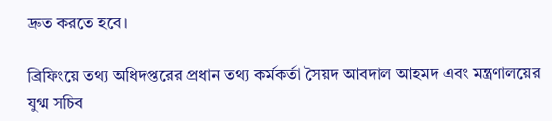দ্রুত করতে হবে।

ব্রিফিংয়ে তথ্য অধিদপ্তরের প্রধান তথ্য কর্মকর্তা সৈয়দ আবদাল আহমদ এবং মন্ত্রণালয়ের যুগ্ম সচিব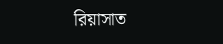রিয়াসাত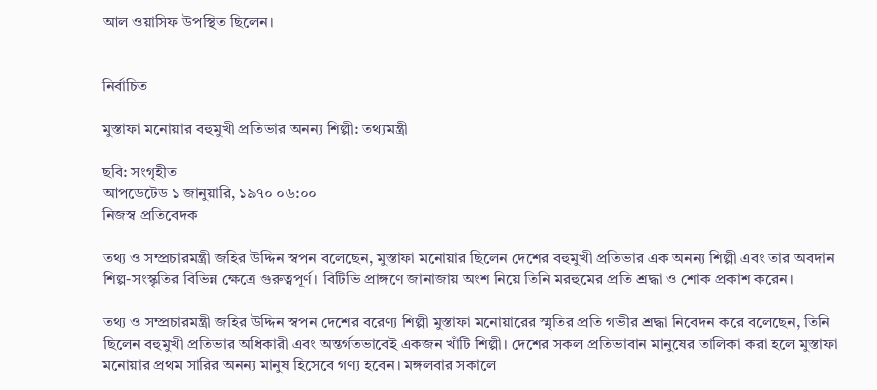আল ওয়াসিফ উপস্থিত ছিলেন।


নির্বাচিত

মুস্তাফা মনোয়ার বহুমুখী প্রতিভার অনন্য শিল্পী: তথ্যমন্ত্রী

ছবি: সংগৃহীত
আপডেটেড ১ জানুয়ারি, ১৯৭০ ০৬:০০
নিজস্ব প্রতিবেদক

তথ্য ও সম্প্রচারমন্ত্রী জহির উদ্দিন স্বপন বলেছেন, মুস্তাফা মনোয়ার ছিলেন দেশের বহুমুখী প্রতিভার এক অনন্য শিল্পী এবং তার অবদান শিল্প-সংস্কৃতির বিভিন্ন ক্ষেত্রে গুরুত্বপূর্ণ। বিটিভি প্রাঙ্গণে জানাজায় অংশ নিয়ে তিনি মরহুমের প্রতি শ্রদ্ধা ও শোক প্রকাশ করেন।

তথ্য ও সম্প্রচারমন্ত্রী জহির উদ্দিন স্বপন দেশের বরেণ্য শিল্পী মুস্তাফা মনোয়ারের স্মৃতির প্রতি গভীর শ্রদ্ধা নিবেদন করে বলেছেন, তিনি ছিলেন বহুমুখী প্রতিভার অধিকারী এবং অন্তর্গতভাবেই একজন খাঁটি শিল্পী। দেশের সকল প্রতিভাবান মানুষের তালিকা করা হলে মুস্তাফা মনোয়ার প্রথম সারির অনন্য মানুষ হিসেবে গণ্য হবেন। মঙ্গলবার সকালে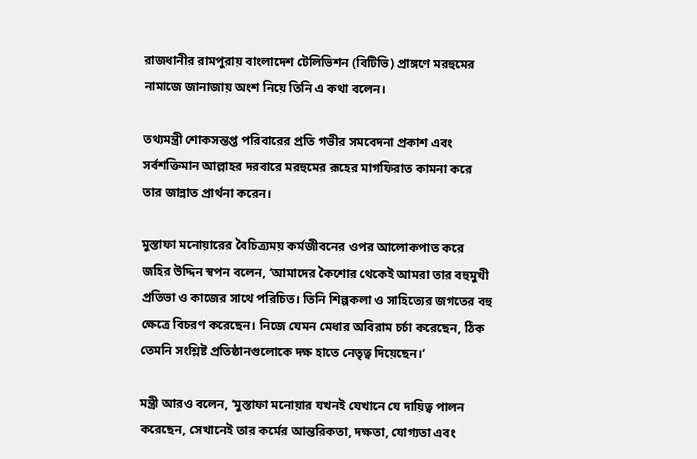রাজধানীর রামপুরায় বাংলাদেশ টেলিভিশন (বিটিভি) প্রাঙ্গণে মরহুমের নামাজে জানাজায় অংশ নিয়ে তিনি এ কথা বলেন।

তথ্যমন্ত্রী শোকসন্তপ্ত পরিবারের প্রতি গভীর সমবেদনা প্রকাশ এবং সর্বশক্তিমান আল্লাহর দরবারে মরহুমের রূহের মাগফিরাত কামনা করে তার জান্নাত প্রার্থনা করেন।

মুস্তাফা মনোয়ারের বৈচিত্র্যময় কর্মজীবনের ওপর আলোকপাত করে জহির উদ্দিন স্বপন বলেন, ‘আমাদের কৈশোর থেকেই আমরা তার বহুমুখী প্রতিভা ও কাজের সাথে পরিচিত। তিনি শিল্পকলা ও সাহিত্যের জগতের বহু ক্ষেত্রে বিচরণ করেছেন। নিজে যেমন মেধার অবিরাম চর্চা করেছেন, ঠিক তেমনি সংশ্লিষ্ট প্রতিষ্ঠানগুলোকে দক্ষ হাতে নেতৃত্ব দিয়েছেন।’

মন্ত্রী আরও বলেন, ‘মুস্তাফা মনোয়ার যখনই যেখানে যে দায়িত্ব পালন করেছেন, সেখানেই তার কর্মের আন্তরিকতা, দক্ষতা, যোগ্যতা এবং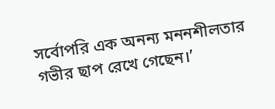সর্বোপরি এক অনন্য মননশীলতার গভীর ছাপ রেখে গেছেন।’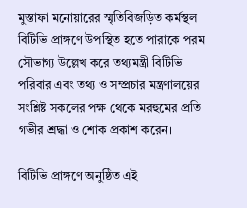মুস্তাফা মনোয়ারের স্মৃতিবিজড়িত কর্মস্থল বিটিভি প্রাঙ্গণে উপস্থিত হতে পারাকে পরম সৌভাগ্য উল্লেখ করে তথ্যমন্ত্রী বিটিভি পরিবার এবং তথ্য ও সম্প্রচার মন্ত্রণালয়ের সংশ্লিষ্ট সকলের পক্ষ থেকে মরহুমের প্রতি গভীর শ্রদ্ধা ও শোক প্রকাশ করেন।

বিটিভি প্রাঙ্গণে অনুষ্ঠিত এই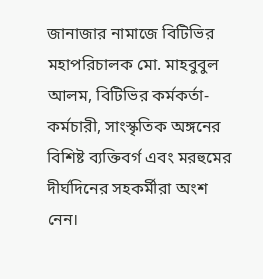জানাজার নামাজে বিটিভির মহাপরিচালক মো. মাহবুবুল আলম, বিটিভির কর্মকর্তা-কর্মচারী, সাংস্কৃতিক অঙ্গনের বিশিষ্ট ব্যক্তিবর্গ এবং মরহুমের দীর্ঘদিনের সহকর্মীরা অংশ নেন।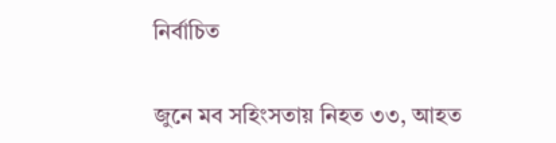নির্বাচিত

জুনে মব সহিংসতায় নিহত ৩৩, আহত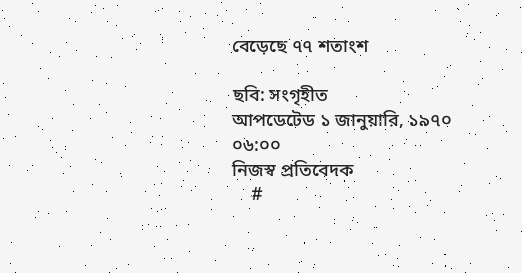বেড়েছে ৭৭ শতাংশ

ছবি: সংগৃহীত
আপডেটেড ১ জানুয়ারি, ১৯৭০ ০৬:০০
নিজস্ব প্রতিবেদক
    #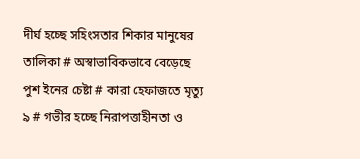দীর্ঘ হচ্ছে সহিংসতার শিকার মানুষের তালিকা # অস্বাভাবিকভাবে বেড়েছে পুশ ইনের চেষ্টা # কারা হেফাজতে মৃত্যু ৯ # গভীর হচ্ছে নিরাপত্তাহীনতা ও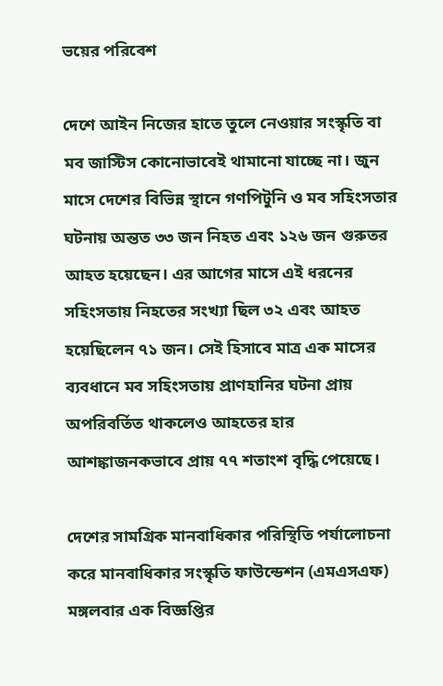ভয়ের পরিবেশ

দেশে আইন নিজের হাতে তুলে নেওয়ার সংস্কৃতি বা মব জাস্টিস কোনোভাবেই থামানো যাচ্ছে না। জুন মাসে দেশের বিভিন্ন স্থানে গণপিটুনি ও মব সহিংসতার ঘটনায় অন্তত ৩৩ জন নিহত এবং ১২৬ জন গুরুতর আহত হয়েছেন। এর আগের মাসে এই ধরনের সহিংসতায় নিহতের সংখ্যা ছিল ৩২ এবং আহত হয়েছিলেন ৭১ জন। সেই হিসাবে মাত্র এক মাসের ব্যবধানে মব সহিংসতায় প্রাণহানির ঘটনা প্রায় অপরিবর্তিত থাকলেও আহতের হার আশঙ্কাজনকভাবে প্রায় ৭৭ শতাংশ বৃদ্ধি পেয়েছে।

দেশের সামগ্রিক মানবাধিকার পরিস্থিতি পর্যালোচনা করে মানবাধিকার সংস্কৃতি ফাউন্ডেশন (এমএসএফ) মঙ্গলবার এক বিজ্ঞপ্তির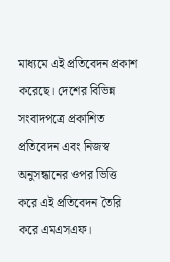মাধ্যমে এই প্রতিবেদন প্রকাশ করেছে। দেশের বিভিন্ন সংবাদপত্রে প্রকাশিত প্রতিবেদন এবং নিজস্ব অনুসন্ধানের ওপর ভিত্তি করে এই প্রতিবেদন তৈরি করে এমএসএফ।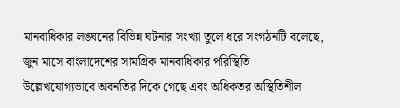মানবাধিকার লঙ্ঘনের বিভিন্ন ঘটনার সংখ্যা তুলে ধরে সংগঠনটি বলেছে, জুন মাসে বাংলাদেশের সামগ্রিক মানবাধিকার পরিস্থিতি উল্লেখযোগ্যভাবে অবনতির দিকে গেছে এবং অধিকতর অস্থিতিশীল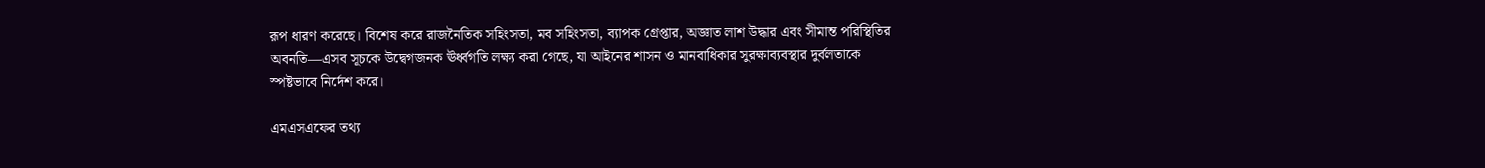রূপ ধারণ করেছে। বিশেষ করে রাজনৈতিক সহিংসতা, মব সহিংসতা, ব্যাপক গ্রেপ্তার, অজ্ঞাত লাশ উদ্ধার এবং সীমান্ত পরিস্থিতির অবনতি—এসব সূচকে উদ্বেগজনক ঊর্ধ্বগতি লক্ষ্য করা গেছে, যা আইনের শাসন ও মানবাধিকার সুরক্ষাব্যবস্থার দুর্বলতাকে স্পষ্টভাবে নির্দেশ করে।

এমএসএফের তথ্য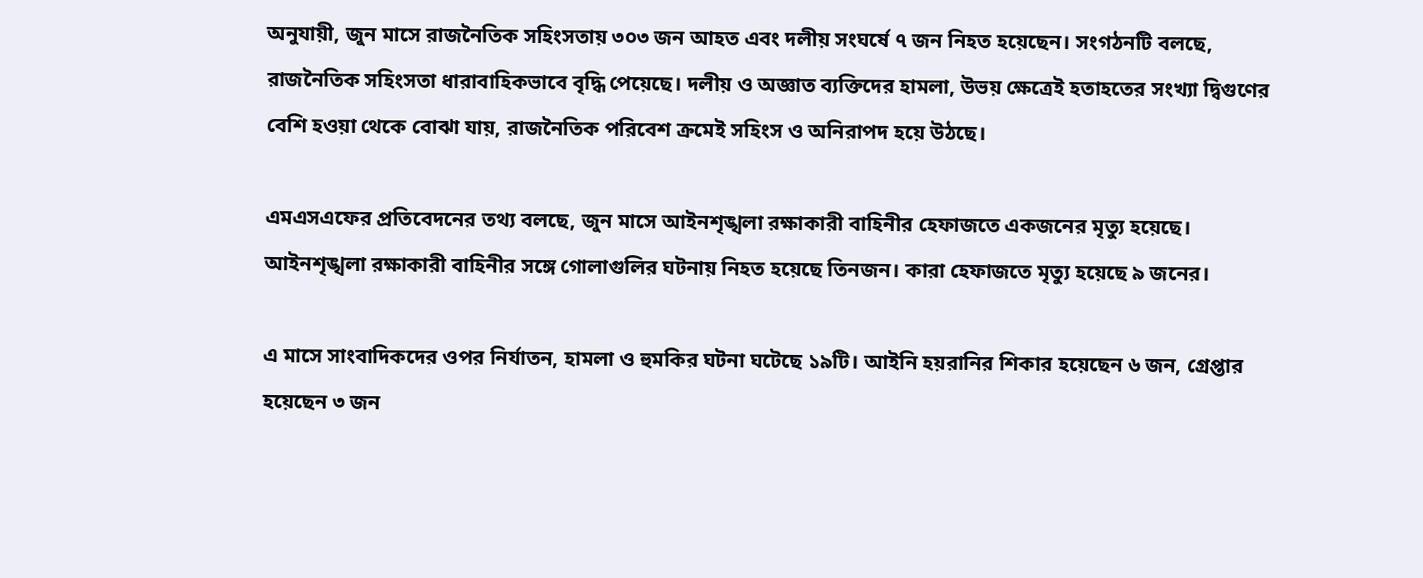অনুযায়ী, জুন মাসে রাজনৈতিক সহিংসতায় ৩০৩ জন আহত এবং দলীয় সংঘর্ষে ৭ জন নিহত হয়েছেন। সংগঠনটি বলছে, রাজনৈতিক সহিংসতা ধারাবাহিকভাবে বৃদ্ধি পেয়েছে। দলীয় ও অজ্ঞাত ব্যক্তিদের হামলা, উভয় ক্ষেত্রেই হতাহতের সংখ্যা দ্বিগুণের বেশি হওয়া থেকে বোঝা যায়, রাজনৈতিক পরিবেশ ক্রমেই সহিংস ও অনিরাপদ হয়ে উঠছে।

এমএসএফের প্রতিবেদনের তথ্য বলছে, জুন মাসে আইনশৃঙ্খলা রক্ষাকারী বাহিনীর হেফাজতে একজনের মৃত্যু হয়েছে। আইনশৃঙ্খলা রক্ষাকারী বাহিনীর সঙ্গে গোলাগুলির ঘটনায় নিহত হয়েছে তিনজন। কারা হেফাজতে মৃত্যু হয়েছে ৯ জনের।

এ মাসে সাংবাদিকদের ওপর নির্যাতন, হামলা ও হুমকির ঘটনা ঘটেছে ১৯টি। আইনি হয়রানির শিকার হয়েছেন ৬ জন, গ্রেপ্তার হয়েছেন ৩ জন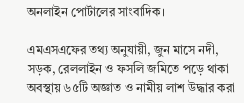অনলাইন পোর্টালের সাংবাদিক।

এমএসএফের তথ্য অনুযায়ী, জুন মাসে নদী, সড়ক, রেললাইন ও ফসলি জমিতে পড়ে থাকা অবস্থায় ৬৫টি অজ্ঞাত ও নামীয় লাশ উদ্ধার করা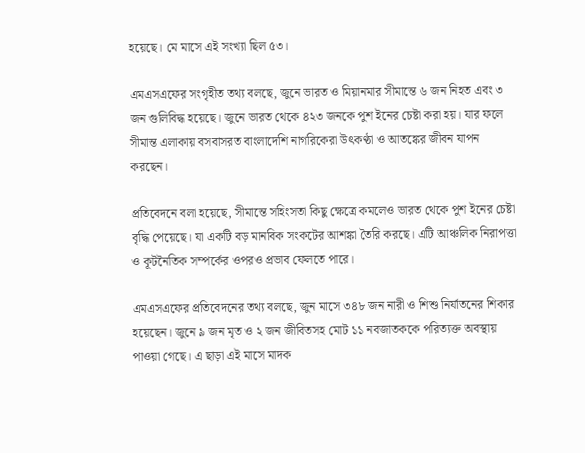হয়েছে। মে মাসে এই সংখ্যা ছিল ৫৩।

এমএসএফের সংগৃহীত তথ্য বলছে, জুনে ভারত ও মিয়ানমার সীমান্তে ৬ জন নিহত এবং ৩ জন গুলিবিদ্ধ হয়েছে। জুনে ভারত থেকে ৪২৩ জনকে পুশ ইনের চেষ্টা করা হয়। যার ফলে সীমান্ত এলাকায় বসবাসরত বাংলাদেশি নাগরিকেরা উৎকণ্ঠা ও আতঙ্কের জীবন যাপন করছেন।

প্রতিবেদনে বলা হয়েছে, সীমান্তে সহিংসতা কিছু ক্ষেত্রে কমলেও ভারত থেকে পুশ ইনের চেষ্টা বৃদ্ধি পেয়েছে। যা একটি বড় মানবিক সংকটের আশঙ্কা তৈরি করছে। এটি আঞ্চলিক নিরাপত্তা ও কূটনৈতিক সম্পর্কের ওপরও প্রভাব ফেলতে পারে।

এমএসএফের প্রতিবেদনের তথ্য বলছে, জুন মাসে ৩৪৮ জন নারী ও শিশু নির্যাতনের শিকার হয়েছেন। জুনে ৯ জন মৃত ও ২ জন জীবিতসহ মোট ১১ নবজাতককে পরিত্যক্ত অবস্থায় পাওয়া গেছে। এ ছাড়া এই মাসে মাদক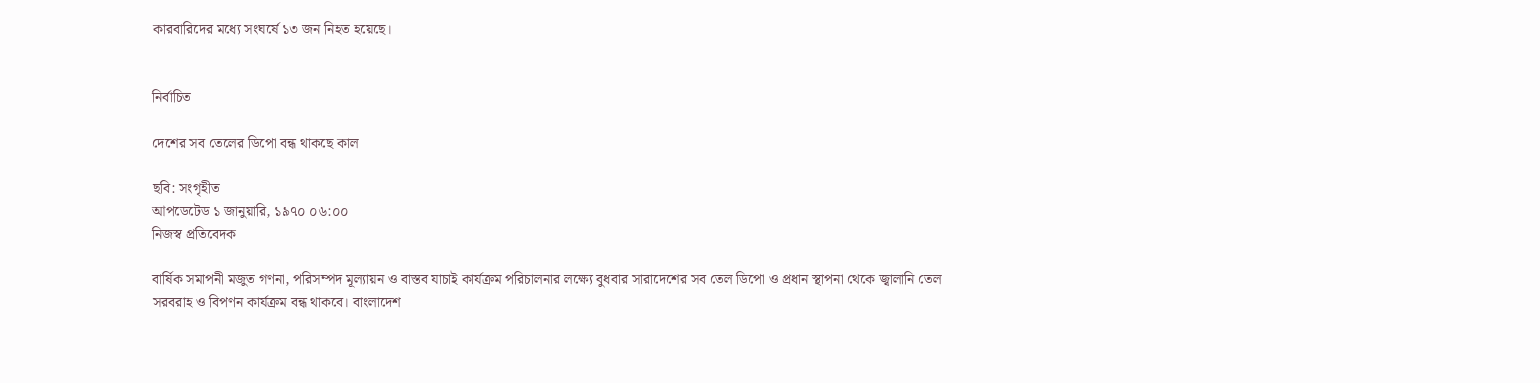কারবারিদের মধ্যে সংঘর্ষে ১৩ জন নিহত হয়েছে।


নির্বাচিত

দেশের সব তেলের ডিপো বন্ধ থাকছে কাল

ছবি: সংগৃহীত
আপডেটেড ১ জানুয়ারি, ১৯৭০ ০৬:০০
নিজস্ব প্রতিবেদক

বার্ষিক সমাপনী মজুত গণনা, পরিসম্পদ মূল্যায়ন ও বাস্তব যাচাই কার্যক্রম পরিচালনার লক্ষ্যে বুধবার সারাদেশের সব তেল ডিপো ও প্রধান স্থাপনা থেকে জ্বালানি তেল সরবরাহ ও বিপণন কার্যক্রম বন্ধ থাকবে। বাংলাদেশ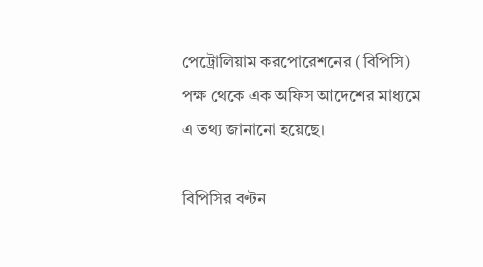পেট্রোলিয়াম করপোরেশনের (বিপিসি) পক্ষ থেকে এক অফিস আদেশের মাধ্যমে এ তথ্য জানানো হয়েছে।

বিপিসির বণ্টন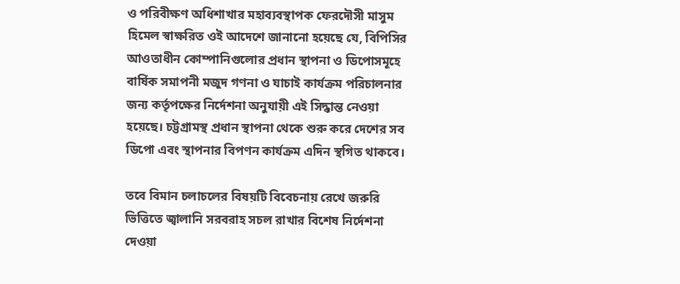ও পরিবীক্ষণ অধিশাখার মহাব্যবস্থাপক ফেরদৌসী মাসুম হিমেল স্বাক্ষরিত ওই আদেশে জানানো হয়েছে যে, বিপিসির আওতাধীন কোম্পানিগুলোর প্রধান স্থাপনা ও ডিপোসমূহে বার্ষিক সমাপনী মজুদ গণনা ও যাচাই কার্যক্রম পরিচালনার জন্য কর্তৃপক্ষের নির্দেশনা অনুযায়ী এই সিদ্ধান্ত নেওয়া হয়েছে। চট্টগ্রামস্থ প্রধান স্থাপনা থেকে শুরু করে দেশের সব ডিপো এবং স্থাপনার বিপণন কার্যক্রম এদিন স্থগিত থাকবে।

তবে বিমান চলাচলের বিষয়টি বিবেচনায় রেখে জরুরি ভিত্তিতে জ্বালানি সরবরাহ সচল রাখার বিশেষ নির্দেশনা দেওয়া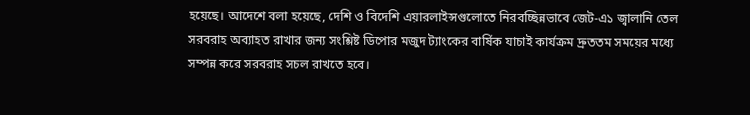হয়েছে। আদেশে বলা হয়েছে, দেশি ও বিদেশি এয়ারলাইন্সগুলোতে নিরবচ্ছিন্নভাবে জেট-এ১ জ্বালানি তেল সরবরাহ অব্যাহত রাখার জন্য সংশ্লিষ্ট ডিপোর মজুদ ট্যাংকের বার্ষিক যাচাই কার্যক্রম দ্রুততম সময়ের মধ্যে সম্পন্ন করে সরবরাহ সচল রাখতে হবে।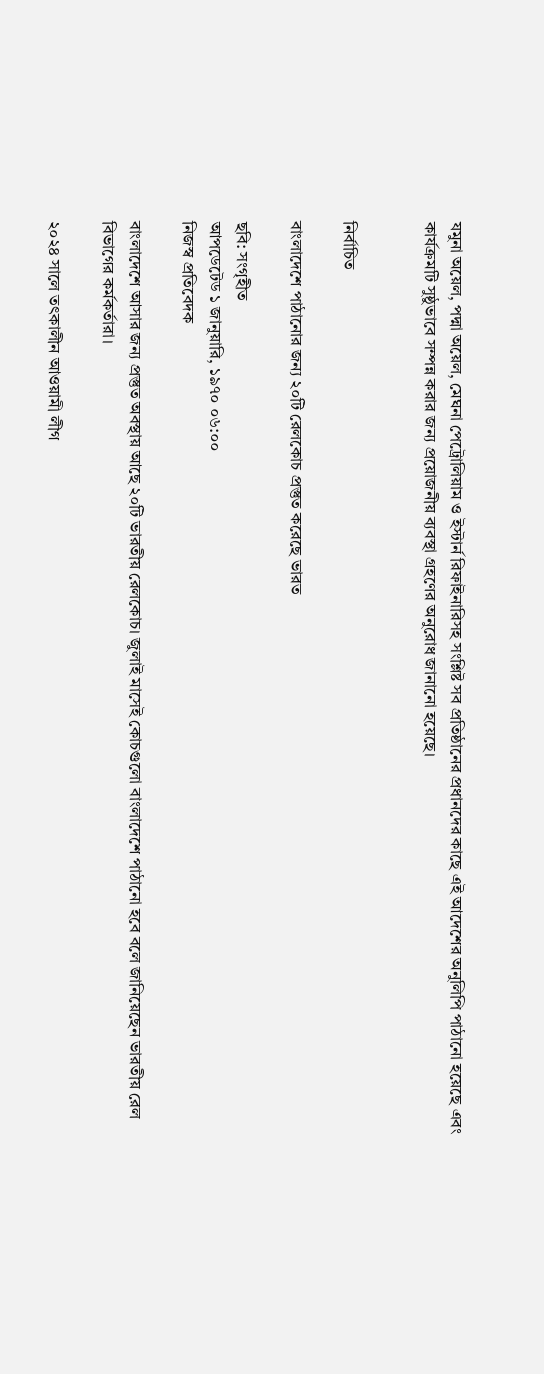যমুনা অয়েল, পদ্মা অয়েল, মেঘনা পেট্রোলিয়াম ও ইস্টার্ন রিফাইনারিসহ সংশ্লিষ্ট সব প্রতিষ্ঠানের প্রধানদের কাছে এই আদেশের অনুলিপি পাঠানো হয়েছে এবং কার্যক্রমটি সুষ্ঠুভাবে সম্পন্ন করার জন্য প্রয়োজনীয় ব্যবস্থা গ্রহণের অনুরোধ জানানো হয়েছে।


নির্বাচিত

বাংলাদেশে পাঠানোর জন্য ২০টি রেলকোচ প্রস্তুত করেছে ভারত

ছবি: সংগৃহীত
আপডেটেড ১ জানুয়ারি, ১৯৭০ ০৬:০০
নিজস্ব প্রতিবেদক

বাংলাদেশে আসার জন্য প্রস্তুত অবস্থায় আছে ২০টি ভারতীয় রেলকোচ। জুলাই মাসেই কোচগুলো বাংলাদেশে পাঠানো হবে বলে জানিয়েছেন ভারতীয় রেল বিভাগের কর্মকর্তারা।

২০২৪ সালে তৎকালীন আওয়ামী লীগ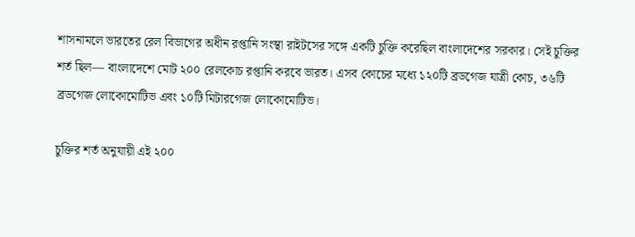শাসনামলে ভারতের রেল বিভাগের অধীন রপ্তানি সংস্থা রাইটসের সঙ্গে একটি চুক্তি করেছিল বাংলাদেশের সরকার। সেই চুক্তির শর্ত ছিল— বাংলাদেশে মোট ২০০ রেলকোচ রপ্তানি করবে ভারত। এসব কোচের মধ্যে ১২০টি ব্রডগেজ যাত্রী কোচ, ৩৬টি ব্রডগেজ লোকোমোটিভ এবং ১০টি মিটারগেজ লোকোমোটিভ।

চুক্তির শর্ত অনুযায়ী এই ২০০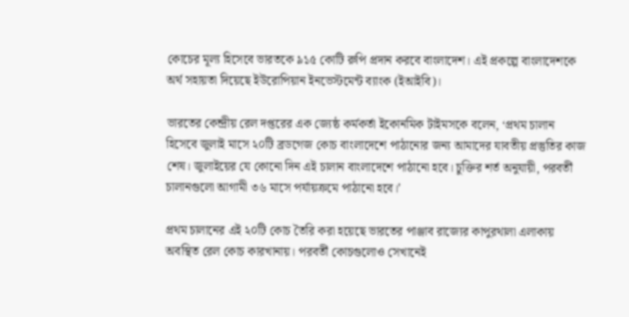কোচের মূল্য হিসেবে ভারতকে ৯১৫ কোটি রুপি প্রদান করবে বাংলাদেশ। এই প্রকল্পে বাংলাদেশকে অর্থ সহায়তা দিয়েছে ইউরোপিয়ান ইনভেস্টমেন্ট ব্যাংক (ইআইবি)।

ভারতের কেন্দ্রীয় রেল দপ্তরের এক জ্যেষ্ঠ কর্মকর্তা ইকোনমিক টাইমসকে বলেন, ‘প্রথম চালান হিসেবে জুলাই মাসে ২০টি ব্রডগেজ কোচ বাংলাদেশে পাঠানোর জন্য আমাদের যাবতীয় প্রস্তুতির কাজ শেষ। জুলাইয়ের যে কোনো দিন এই চালান বাংলাদেশে পাঠানো হবে। চুক্তির শর্ত অনুযায়ী, পরবর্তী চালানগুলো আগামী ৩৬ মাসে পর্যায়ক্রমে পাঠানো হবে।’

প্রথম চালানের এই ২০টি কোচ তৈরি করা হয়েছে ভারতের পাঞ্জাব রাজ্যের কাপুরথালা এলাকায় অবস্থিত রেল কোচ কারখানায়। পরবর্তী কোচগুলোও সেখানেই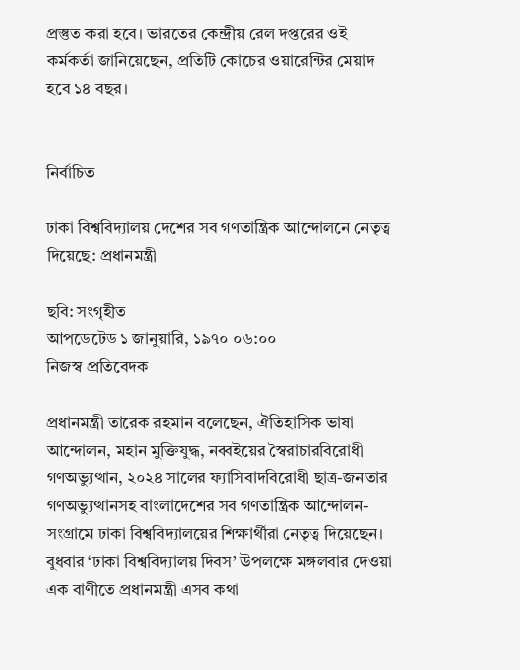প্রস্তুত করা হবে। ভারতের কেন্দ্রীয় রেল দপ্তরের ওই কর্মকর্তা জানিয়েছেন, প্রতিটি কোচের ওয়ারেন্টির মেয়াদ হবে ১৪ বছর।


নির্বাচিত

ঢাকা বিশ্ববিদ্যালয় দেশের সব গণতান্ত্রিক আন্দোলনে নেতৃত্ব দিয়েছে: প্রধানমন্ত্রী

ছবি: সংগৃহীত
আপডেটেড ১ জানুয়ারি, ১৯৭০ ০৬:০০
নিজস্ব প্রতিবেদক

প্রধানমন্ত্রী তারেক রহমান বলেছেন, ঐতিহাসিক ভাষা আন্দোলন, মহান মুক্তিযুদ্ধ, নব্বইয়ের স্বৈরাচারবিরোধী গণঅভ্যুত্থান, ২০২৪ সালের ফ্যাসিবাদবিরোধী ছাত্র-জনতার গণঅভ্যুত্থানসহ বাংলাদেশের সব গণতান্ত্রিক আন্দোলন-সংগ্রামে ঢাকা বিশ্ববিদ্যালয়ের শিক্ষার্থীরা নেতৃত্ব দিয়েছেন। বুধবার ‘ঢাকা বিশ্ববিদ্যালয় দিবস’ উপলক্ষে মঙ্গলবার দেওয়া এক বাণীতে প্রধানমন্ত্রী এসব কথা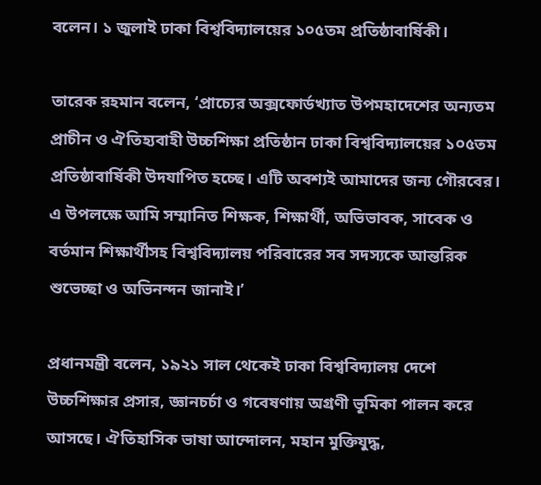বলেন। ১ জুলাই ঢাকা বিশ্ববিদ্যালয়ের ১০৫তম প্রতিষ্ঠাবার্ষিকী।

তারেক রহমান বলেন, ‘প্রাচ্যের অক্সফোর্ডখ্যাত উপমহাদেশের অন্যতম প্রাচীন ও ঐতিহ্যবাহী উচ্চশিক্ষা প্রতিষ্ঠান ঢাকা বিশ্ববিদ্যালয়ের ১০৫তম প্রতিষ্ঠাবার্ষিকী উদযাপিত হচ্ছে। এটি অবশ্যই আমাদের জন্য গৌরবের। এ উপলক্ষে আমি সম্মানিত শিক্ষক, শিক্ষার্থী, অভিভাবক, সাবেক ও বর্তমান শিক্ষার্থীসহ বিশ্ববিদ্যালয় পরিবারের সব সদস্যকে আন্তরিক শুভেচ্ছা ও অভিনন্দন জানাই।’

প্রধানমন্ত্রী বলেন, ১৯২১ সাল থেকেই ঢাকা বিশ্ববিদ্যালয় দেশে উচ্চশিক্ষার প্রসার, জ্ঞানচর্চা ও গবেষণায় অগ্রণী ভূমিকা পালন করে আসছে। ঐতিহাসিক ভাষা আন্দোলন, মহান মুক্তিযুদ্ধ,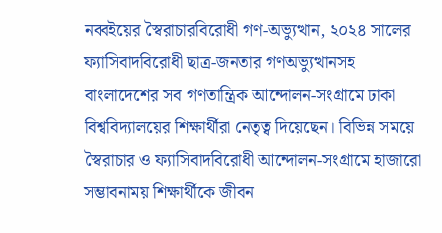নব্বইয়ের স্বৈরাচারবিরোধী গণ-অভ্যুত্থান, ২০২৪ সালের ফ্যাসিবাদবিরোধী ছাত্র-জনতার গণঅভ্যুত্থানসহ বাংলাদেশের সব গণতান্ত্রিক আন্দোলন-সংগ্রামে ঢাকা বিশ্ববিদ্যালয়ের শিক্ষার্থীরা নেতৃত্ব দিয়েছেন। বিভিন্ন সময়ে স্বৈরাচার ও ফ্যাসিবাদবিরোধী আন্দোলন-সংগ্রামে হাজারো সম্ভাবনাময় শিক্ষার্থীকে জীবন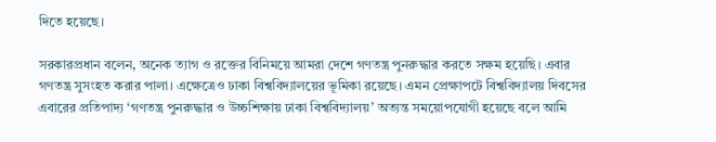দিতে হয়েছে।

সরকারপ্রধান বলেন, অনেক ত্যাগ ও রক্তের বিনিময়ে আমরা দেশে গণতন্ত্র পুনরুদ্ধার করতে সক্ষম হয়েছি। এবার গণতন্ত্র সুসংহত করার পালা। এক্ষেত্রেও ঢাকা বিশ্ববিদ্যালয়ের ভূমিকা রয়েছে। এমন প্রেক্ষাপটে বিশ্ববিদ্যালয় দিবসের এবারের প্রতিপাদ্য ‘গণতন্ত্র পুনরুদ্ধার ও উচ্চশিক্ষায় ঢাকা বিশ্ববিদ্যালয়’ অত্যন্ত সময়োপযোগী হয়েছে বলে আমি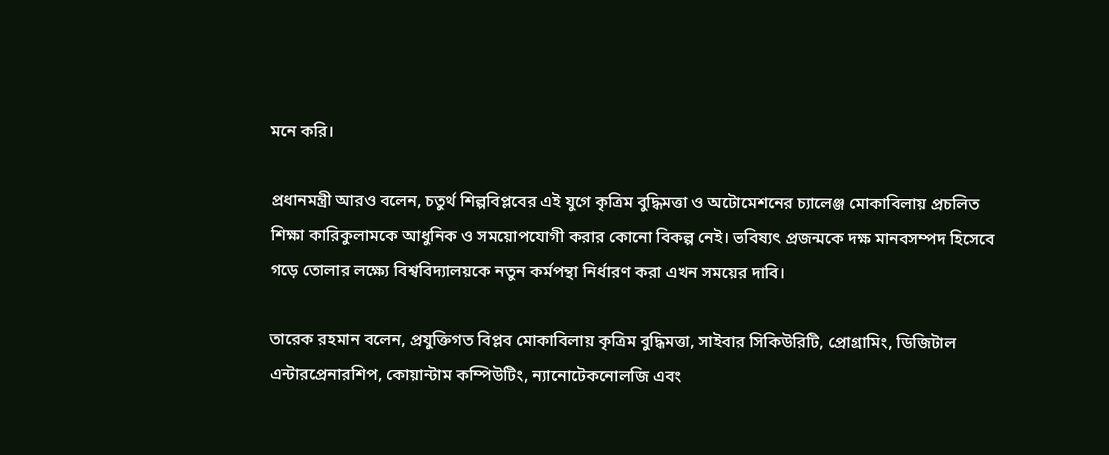মনে করি।

প্রধানমন্ত্রী আরও বলেন, চতুর্থ শিল্পবিপ্লবের এই যুগে কৃত্রিম বুদ্ধিমত্তা ও অটোমেশনের চ্যালেঞ্জ মোকাবিলায় প্রচলিত শিক্ষা কারিকুলামকে আধুনিক ও সময়োপযোগী করার কোনো বিকল্প নেই। ভবিষ্যৎ প্রজন্মকে দক্ষ মানবসম্পদ হিসেবে গড়ে তোলার লক্ষ্যে বিশ্ববিদ্যালয়কে নতুন কর্মপন্থা নির্ধারণ করা এখন সময়ের দাবি।

তারেক রহমান বলেন, প্রযুক্তিগত বিপ্লব মোকাবিলায় কৃত্রিম বুদ্ধিমত্তা, সাইবার সিকিউরিটি, প্রোগ্রামিং, ডিজিটাল এন্টারপ্রেনারশিপ, কোয়ান্টাম কম্পিউটিং, ন্যানোটেকনোলজি এবং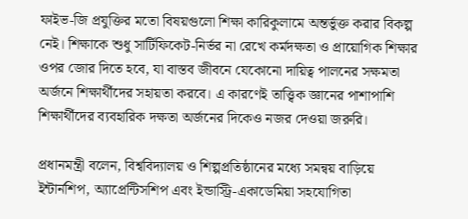ফাইভ-জি প্রযুক্তির মতো বিষয়গুলো শিক্ষা কারিকুলামে অন্তর্ভুক্ত করার বিকল্প নেই। শিক্ষাকে শুধু সার্টিফিকেট-নির্ভর না রেখে কর্মদক্ষতা ও প্রায়োগিক শিক্ষার ওপর জোর দিতে হবে, যা বাস্তব জীবনে যেকোনো দায়িত্ব পালনের সক্ষমতা অর্জনে শিক্ষার্থীদের সহায়তা করবে। এ কারণেই তাত্ত্বিক জ্ঞানের পাশাপাশি শিক্ষার্থীদের ব্যবহারিক দক্ষতা অর্জনের দিকেও নজর দেওয়া জরুরি।

প্রধানমন্ত্রী বলেন, বিশ্ববিদ্যালয় ও শিল্পপ্রতিষ্ঠানের মধ্যে সমন্বয় বাড়িয়ে ইন্টার্নশিপ, অ্যাপ্রেন্টিসশিপ এবং ইন্ডাস্ট্রি-একাডেমিয়া সহযোগিতা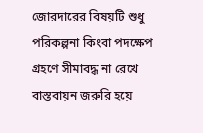জোরদারের বিষয়টি শুধু পরিকল্পনা কিংবা পদক্ষেপ গ্রহণে সীমাবদ্ধ না রেখে বাস্তবায়ন জরুরি হয়ে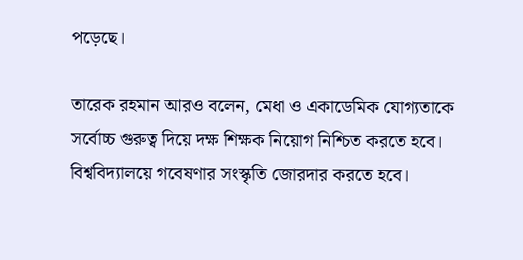পড়েছে।

তারেক রহমান আরও বলেন, মেধা ও একাডেমিক যোগ্যতাকে সর্বোচ্চ গুরুত্ব দিয়ে দক্ষ শিক্ষক নিয়োগ নিশ্চিত করতে হবে। বিশ্ববিদ্যালয়ে গবেষণার সংস্কৃতি জোরদার করতে হবে।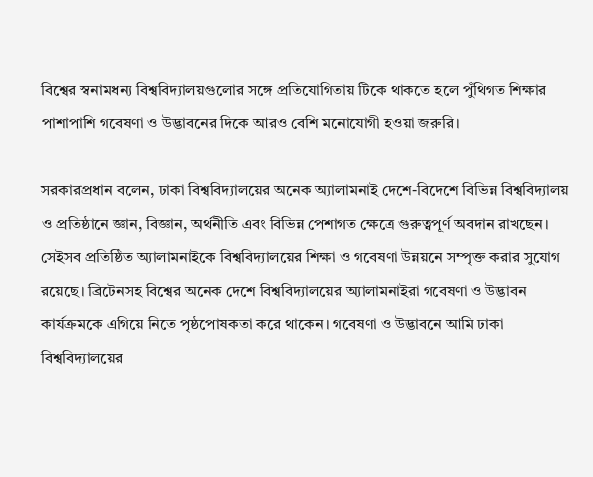বিশ্বের স্বনামধন্য বিশ্ববিদ্যালয়গুলোর সঙ্গে প্রতিযোগিতায় টিকে থাকতে হলে পুঁথিগত শিক্ষার পাশাপাশি গবেষণা ও উদ্ভাবনের দিকে আরও বেশি মনোযোগী হওয়া জরুরি।

সরকারপ্রধান বলেন, ঢাকা বিশ্ববিদ্যালয়ের অনেক অ্যালামনাই দেশে-বিদেশে বিভিন্ন বিশ্ববিদ্যালয় ও প্রতিষ্ঠানে জ্ঞান, বিজ্ঞান, অর্থনীতি এবং বিভিন্ন পেশাগত ক্ষেত্রে গুরুত্বপূর্ণ অবদান রাখছেন। সেইসব প্রতিষ্ঠিত অ্যালামনাইকে বিশ্ববিদ্যালয়ের শিক্ষা ও গবেষণা উন্নয়নে সম্পৃক্ত করার সুযোগ রয়েছে। ব্রিটেনসহ বিশ্বের অনেক দেশে বিশ্ববিদ্যালয়ের অ্যালামনাইরা গবেষণা ও উদ্ভাবন কার্যক্রমকে এগিয়ে নিতে পৃষ্ঠপোষকতা করে থাকেন। গবেষণা ও উদ্ভাবনে আমি ঢাকা বিশ্ববিদ্যালয়ের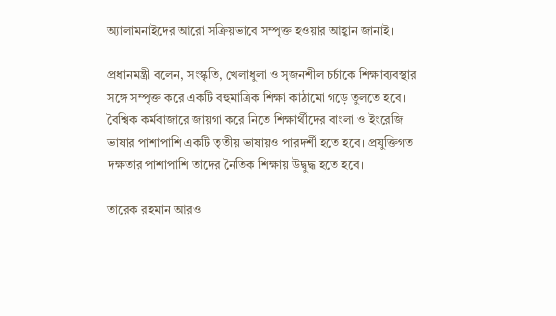অ্যালামনাইদের আরো সক্রিয়ভাবে সম্পৃক্ত হওয়ার আহ্বান জানাই।

প্রধানমন্ত্রী বলেন, সংস্কৃতি, খেলাধুলা ও সৃজনশীল চর্চাকে শিক্ষাব্যবস্থার সঙ্গে সম্পৃক্ত করে একটি বহুমাত্রিক শিক্ষা কাঠামো গড়ে তুলতে হবে। বৈশ্বিক কর্মবাজারে জায়গা করে নিতে শিক্ষার্থীদের বাংলা ও ইংরেজি ভাষার পাশাপাশি একটি তৃতীয় ভাষায়ও পারদর্শী হতে হবে। প্রযুক্তিগত দক্ষতার পাশাপাশি তাদের নৈতিক শিক্ষায় উদ্বুদ্ধ হতে হবে।

তারেক রহমান আরও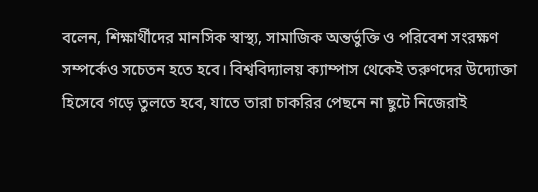বলেন, শিক্ষার্থীদের মানসিক স্বাস্থ্য, সামাজিক অন্তর্ভুক্তি ও পরিবেশ সংরক্ষণ সম্পর্কেও সচেতন হতে হবে। বিশ্ববিদ্যালয় ক্যাম্পাস থেকেই তরুণদের উদ্যোক্তা হিসেবে গড়ে তুলতে হবে, যাতে তারা চাকরির পেছনে না ছুটে নিজেরাই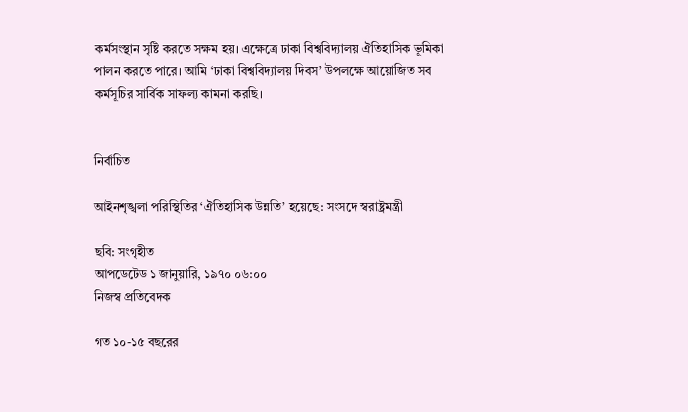কর্মসংস্থান সৃষ্টি করতে সক্ষম হয়। এক্ষেত্রে ঢাকা বিশ্ববিদ্যালয় ঐতিহাসিক ভূমিকা পালন করতে পারে। আমি ‘ঢাকা বিশ্ববিদ্যালয় দিবস’ উপলক্ষে আয়োজিত সব কর্মসূচির সার্বিক সাফল্য কামনা করছি।


নির্বাচিত

আইনশৃঙ্খলা পরিস্থিতির ‘ঐতিহাসিক উন্নতি’ হয়েছে: সংসদে স্বরাষ্ট্রমন্ত্রী

ছবি: সংগৃহীত
আপডেটেড ১ জানুয়ারি, ১৯৭০ ০৬:০০
নিজস্ব প্রতিবেদক

গত ১০-১৫ বছরের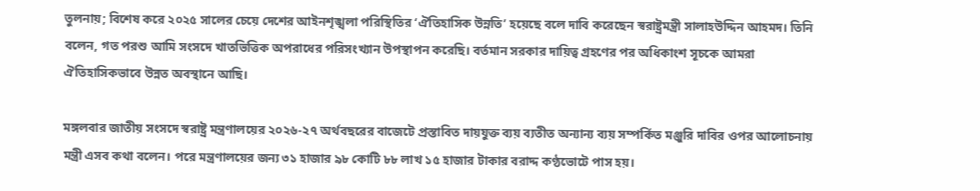তুলনায়; বিশেষ করে ২০২৫ সালের চেয়ে দেশের আইনশৃঙ্খলা পরিস্থিতির ‘ঐতিহাসিক উন্নতি’ হয়েছে বলে দাবি করেছেন স্বরাষ্ট্রমন্ত্রী সালাহউদ্দিন আহমদ। তিনি বলেন, গত পরশু আমি সংসদে খাতভিত্তিক অপরাধের পরিসংখ্যান উপস্থাপন করেছি। বর্তমান সরকার দায়িত্ব গ্রহণের পর অধিকাংশ সূচকে আমরা ঐতিহাসিকভাবে উন্নত অবস্থানে আছি।

মঙ্গলবার জাতীয় সংসদে স্বরাষ্ট্র মন্ত্রণালয়ের ২০২৬-২৭ অর্থবছরের বাজেটে প্রস্তাবিত দায়যুক্ত ব্যয় ব্যতীত অন্যান্য ব্যয় সম্পর্কিত মঞ্জুরি দাবির ওপর আলোচনায় মন্ত্রী এসব কথা বলেন। পরে মন্ত্রণালয়ের জন্য ৩১ হাজার ৯৮ কোটি ৮৮ লাখ ১৫ হাজার টাকার বরাদ্দ কণ্ঠভোটে পাস হয়।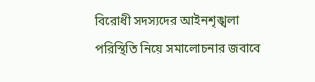বিরোধী সদস্যদের আইনশৃঙ্খলা পরিস্থিতি নিয়ে সমালোচনার জবাবে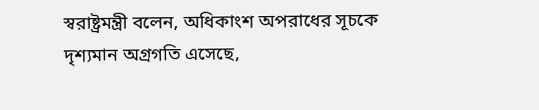স্বরাষ্ট্রমন্ত্রী বলেন, অধিকাংশ অপরাধের সূচকে দৃশ্যমান অগ্রগতি এসেছে,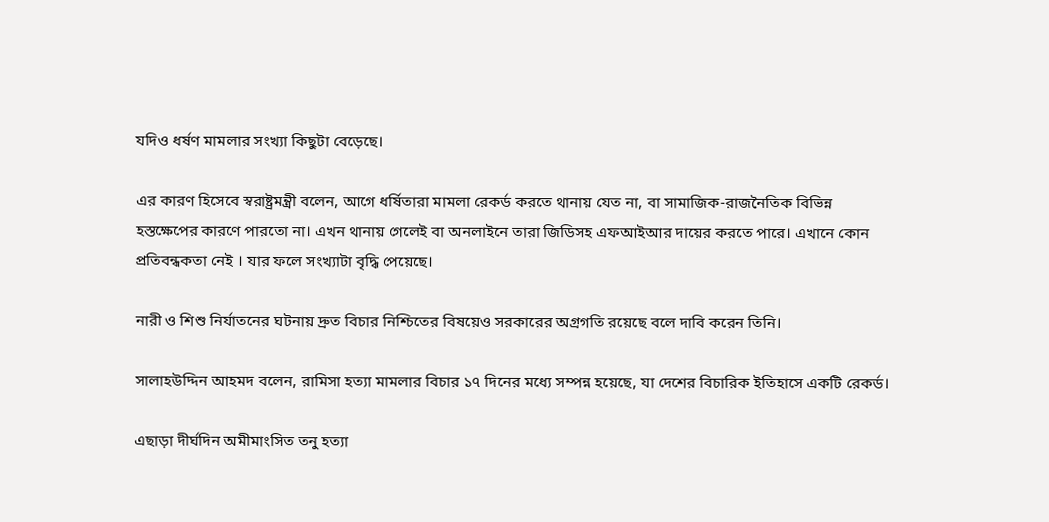যদিও ধর্ষণ মামলার সংখ্যা কিছুটা বেড়েছে।

এর কারণ হিসেবে স্বরাষ্ট্রমন্ত্রী বলেন, আগে ধর্ষিতারা মামলা রেকর্ড করতে থানায় যেত না, বা সামাজিক-রাজনৈতিক বিভিন্ন হস্তক্ষেপের কারণে পারতো না। এখন থানায় গেলেই বা অনলাইনে তারা জিডিসহ এফআইআর দায়ের করতে পারে। এখানে কোন প্রতিবন্ধকতা নেই । যার ফলে সংখ্যাটা বৃদ্ধি পেয়েছে।

নারী ও শিশু নির্যাতনের ঘটনায় দ্রুত বিচার নিশ্চিতের বিষয়েও সরকারের অগ্রগতি রয়েছে বলে দাবি করেন তিনি।

সালাহউদ্দিন আহমদ বলেন, রামিসা হত্যা মামলার বিচার ১৭ দিনের মধ্যে সম্পন্ন হয়েছে, যা দেশের বিচারিক ইতিহাসে একটি রেকর্ড।

এছাড়া দীর্ঘদিন অমীমাংসিত তনু হত্যা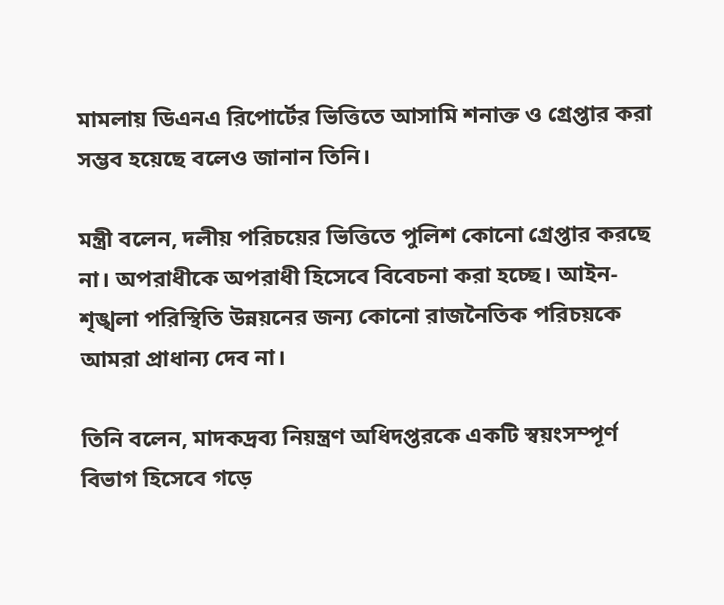মামলায় ডিএনএ রিপোর্টের ভিত্তিতে আসামি শনাক্ত ও গ্রেপ্তার করা সম্ভব হয়েছে বলেও জানান তিনি।

মন্ত্রী বলেন, দলীয় পরিচয়ের ভিত্তিতে পুলিশ কোনো গ্রেপ্তার করছে না। অপরাধীকে অপরাধী হিসেবে বিবেচনা করা হচ্ছে। আইন-শৃঙ্খলা পরিস্থিতি উন্নয়নের জন্য কোনো রাজনৈতিক পরিচয়কে আমরা প্রাধান্য দেব না।

তিনি বলেন, মাদকদ্রব্য নিয়ন্ত্রণ অধিদপ্তরকে একটি স্বয়ংসম্পূর্ণ বিভাগ হিসেবে গড়ে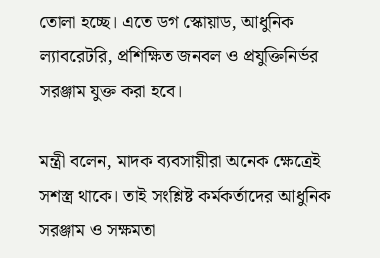তোলা হচ্ছে। এতে ডগ স্কোয়াড, আধুনিক ল্যাবরেটরি, প্রশিক্ষিত জনবল ও প্রযুক্তিনির্ভর সরঞ্জাম যুক্ত করা হবে।

মন্ত্রী বলেন, মাদক ব্যবসায়ীরা অনেক ক্ষেত্রেই সশস্ত্র থাকে। তাই সংশ্লিষ্ট কর্মকর্তাদের আধুনিক সরঞ্জাম ও সক্ষমতা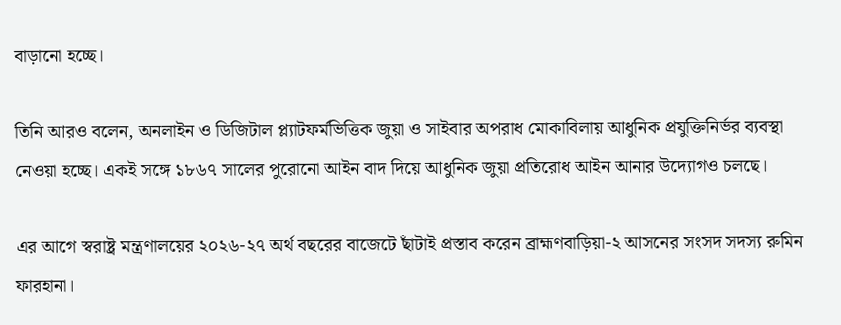বাড়ানো হচ্ছে।

তিনি আরও বলেন, অনলাইন ও ডিজিটাল প্ল্যাটফর্মভিত্তিক জুয়া ও সাইবার অপরাধ মোকাবিলায় আধুনিক প্রযুক্তিনির্ভর ব্যবস্থা নেওয়া হচ্ছে। একই সঙ্গে ১৮৬৭ সালের পুরোনো আইন বাদ দিয়ে আধুনিক জুয়া প্রতিরোধ আইন আনার উদ্যোগও চলছে।

এর আগে স্বরাষ্ট্র মন্ত্রণালয়ের ২০২৬-২৭ অর্থ বছরের বাজেটে ছাঁটাই প্রস্তাব করেন ব্রাহ্মণবাড়িয়া-২ আসনের সংসদ সদস্য রুমিন ফারহানা।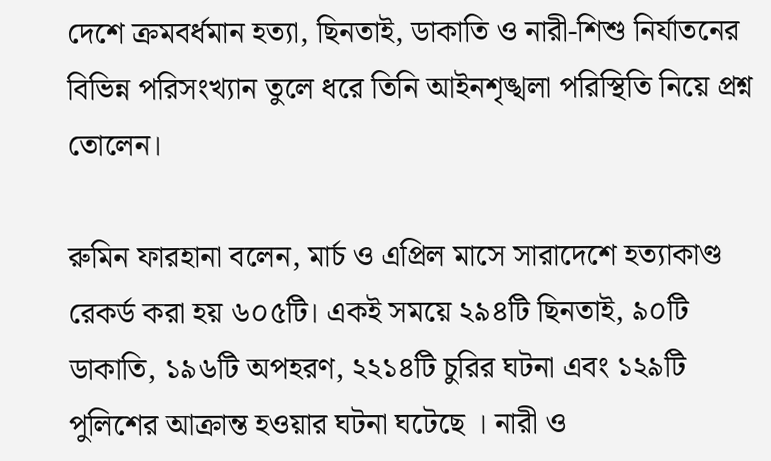দেশে ক্রমবর্ধমান হত্যা, ছিনতাই, ডাকাতি ও নারী-শিশু নির্যাতনের বিভিন্ন পরিসংখ্যান তুলে ধরে তিনি আইনশৃঙ্খলা পরিস্থিতি নিয়ে প্রশ্ন তোলেন।

রুমিন ফারহানা বলেন, মার্চ ও এপ্রিল মাসে সারাদেশে হত্যাকাণ্ড রেকর্ড করা হয় ৬০৫টি। একই সময়ে ২৯৪টি ছিনতাই, ৯০টি ডাকাতি, ১৯৬টি অপহরণ, ২২১৪টি চুরির ঘটনা এবং ১২৯টি পুলিশের আক্রান্ত হওয়ার ঘটনা ঘটেছে । নারী ও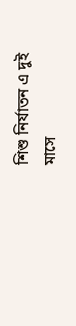শিশু নির্যাতন এ দুই মাসে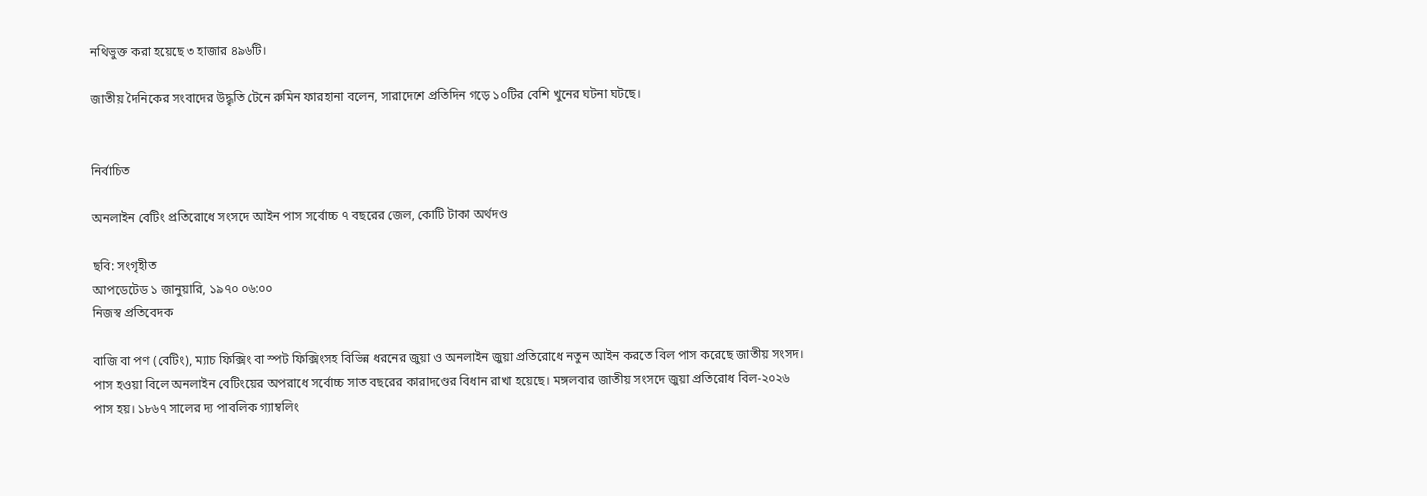নথিভুক্ত করা হয়েছে ৩ হাজার ৪৯৬টি।

জাতীয় দৈনিকের সংবাদের উদ্ধৃতি টেনে রুমিন ফারহানা বলেন, সারাদেশে প্রতিদিন গড়ে ১০টির বেশি খুনের ঘটনা ঘটছে।


নির্বাচিত

অনলাইন বেটিং প্রতিরোধে সংসদে আইন পাস সর্বোচ্চ ৭ বছরের জেল, কোটি টাকা অর্থদণ্ড

ছবি: সংগৃহীত
আপডেটেড ১ জানুয়ারি, ১৯৭০ ০৬:০০
নিজস্ব প্রতিবেদক

বাজি বা পণ (বেটিং), ম্যাচ ফিক্সিং বা স্পট ফিক্সিংসহ বিভিন্ন ধরনের জুয়া ও অনলাইন জুয়া প্রতিরোধে নতুন আইন করতে বিল পাস করেছে জাতীয় সংসদ। পাস হওয়া বিলে অনলাইন বেটিংয়ের অপরাধে সর্বোচ্চ সাত বছরের কারাদণ্ডের বিধান রাখা হয়েছে। মঙ্গলবার জাতীয় সংসদে জুয়া প্রতিরোধ বিল-২০২৬ পাস হয়। ১৮৬৭ সালের দ্য পাবলিক গ্যাম্বলিং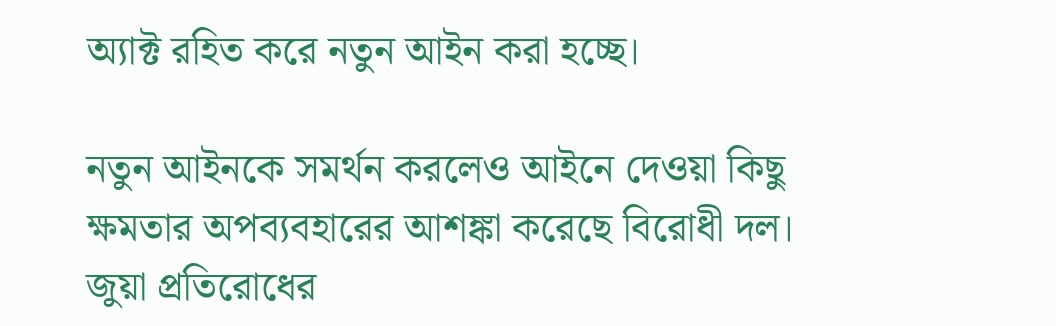অ্যাক্ট রহিত করে নতুন আইন করা হচ্ছে।

নতুন আইনকে সমর্থন করলেও আইনে দেওয়া কিছু ক্ষমতার অপব্যবহারের আশঙ্কা করেছে বিরোধী দল। জুয়া প্রতিরোধের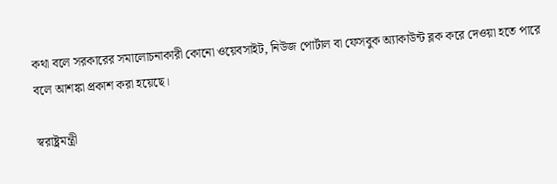কথা বলে সরকারের সমালোচনাকারী কোনো ওয়েবসাইট, নিউজ পোর্টাল বা ফেসবুক অ্যাকাউন্ট ব্লক করে দেওয়া হতে পারে বলে আশঙ্কা প্রকাশ করা হয়েছে।

স্বরাষ্ট্রমন্ত্রী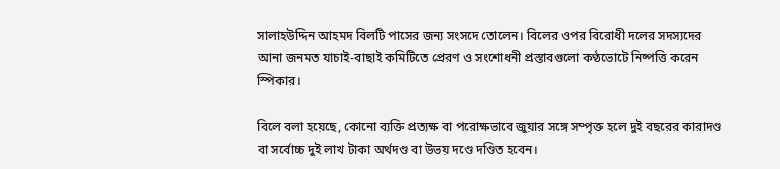সালাহউদ্দিন আহমদ বিলটি পাসের জন্য সংসদে তোলেন। বিলের ওপর বিরোধী দলের সদস্যদের আনা জনমত যাচাই-বাছাই কমিটিতে প্রেরণ ও সংশোধনী প্রস্তাবগুলো কণ্ঠভোটে নিষ্পত্তি করেন স্পিকার।

বিলে বলা হয়েছে, কোনো ব্যক্তি প্রত্যক্ষ বা পরোক্ষভাবে জুয়ার সঙ্গে সম্পৃক্ত হলে দুই বছরের কারাদণ্ড বা সর্বোচ্চ দুই লাখ টাকা অর্থদণ্ড বা উভয় দণ্ডে দণ্ডিত হবেন।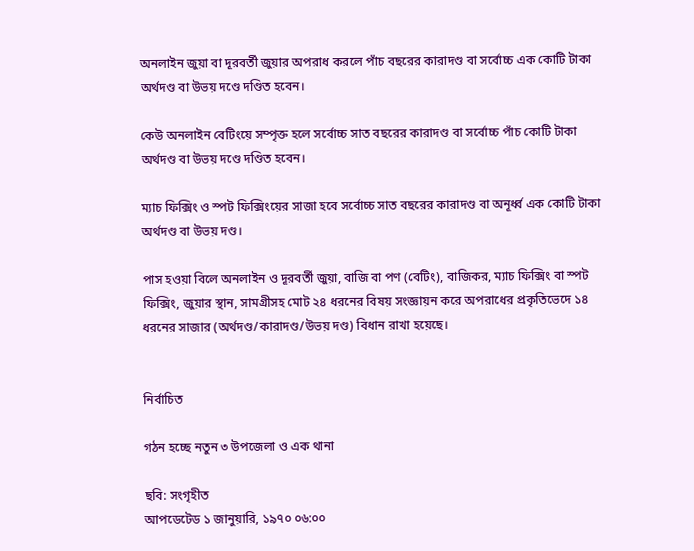অনলাইন জুয়া বা দূরবর্তী জুয়ার অপরাধ করলে পাঁচ বছরের কারাদণ্ড বা সর্বোচ্চ এক কোটি টাকা অর্থদণ্ড বা উভয় দণ্ডে দণ্ডিত হবেন।

কেউ অনলাইন বেটিংয়ে সম্পৃক্ত হলে সর্বোচ্চ সাত বছরের কারাদণ্ড বা সর্বোচ্চ পাঁচ কোটি টাকা অর্থদণ্ড বা উভয় দণ্ডে দণ্ডিত হবেন।

ম্যাচ ফিক্সিং ও স্পট ফিক্সিংয়ের সাজা হবে সর্বোচ্চ সাত বছরের কারাদণ্ড বা অনূর্ধ্ব এক কোটি টাকা অর্থদণ্ড বা উভয় দণ্ড।

পাস হওয়া বিলে অনলাইন ও দূরবর্তী জুয়া, বাজি বা পণ (বেটিং), বাজিকর, ম্যাচ ফিক্সিং বা স্পট ফিক্সিং, জুয়ার স্থান, সামগ্রীসহ মোট ২৪ ধরনের বিষয় সংজ্ঞায়ন করে অপরাধের প্রকৃতিভেদে ১৪ ধরনের সাজার (অর্থদণ্ড/কারাদণ্ড/উভয় দণ্ড) বিধান রাখা হয়েছে।


নির্বাচিত

গঠন হচ্ছে নতুন ৩ উপজেলা ও এক থানা

ছবি: সংগৃহীত
আপডেটেড ১ জানুয়ারি, ১৯৭০ ০৬:০০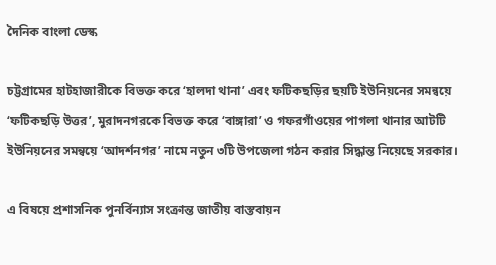দৈনিক বাংলা ডেস্ক

চট্টগ্রামের হাটহাজারীকে বিভক্ত করে ‘হালদা থানা’ এবং ফটিকছড়ির ছয়টি ইউনিয়নের সমন্বয়ে ‘ফটিকছড়ি উত্তর’, মুরাদনগরকে বিভক্ত করে ‘বাঙ্গারা’ ও গফরগাঁওয়ের পাগলা থানার আটটি ইউনিয়নের সমন্বয়ে ‘আদর্শনগর’ নামে নতুন ৩টি উপজেলা গঠন করার সিদ্ধান্ত নিয়েছে সরকার।

এ বিষয়ে প্রশাসনিক পুনর্বিন্যাস সংক্রান্ত জাতীয় বাস্তবায়ন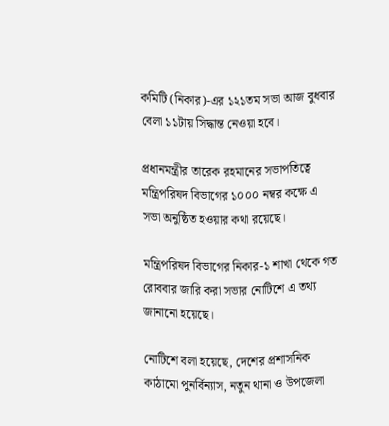কমিটি (নিকার)-এর ১২১তম সভা আজ বুধবার বেলা ১১টায় সিদ্ধান্ত নেওয়া হবে।

প্রধানমন্ত্রীর তারেক রহমানের সভাপতিত্বে মন্ত্রিপরিষদ বিভাগের ১০০০ নম্বর কক্ষে এ সভা অনুষ্ঠিত হওয়ার কথা রয়েছে।

মন্ত্রিপরিষদ বিভাগের নিকার-১ শাখা থেকে গত রোববার জারি করা সভার নোটিশে এ তথ্য জানানো হয়েছে।

নোটিশে বলা হয়েছে, দেশের প্রশাসনিক কাঠামো পুনর্বিন্যাস, নতুন থানা ও উপজেলা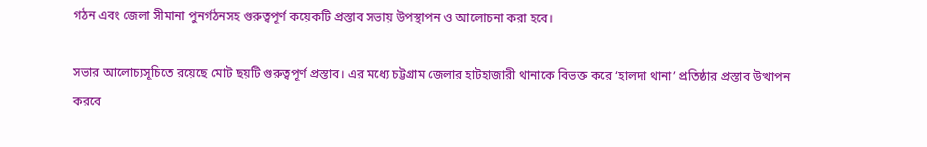গঠন এবং জেলা সীমানা পুনর্গঠনসহ গুরুত্বপূর্ণ কয়েকটি প্রস্তাব সভায় উপস্থাপন ও আলোচনা করা হবে।

সভার আলোচ্যসূচিতে রয়েছে মোট ছয়টি গুরুত্বপূর্ণ প্রস্তাব। এর মধ্যে চট্টগ্রাম জেলার হাটহাজারী থানাকে বিভক্ত করে ‘হালদা থানা’ প্রতিষ্ঠার প্রস্তাব উত্থাপন করবে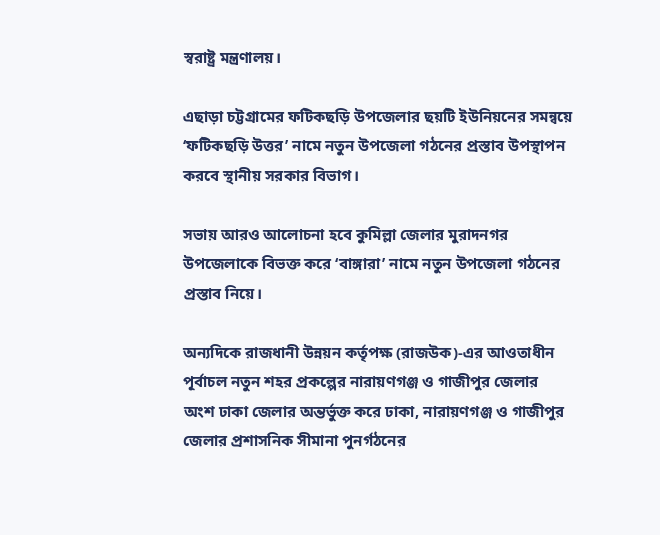স্বরাষ্ট্র মন্ত্রণালয়।

এছাড়া চট্টগ্রামের ফটিকছড়ি উপজেলার ছয়টি ইউনিয়নের সমন্বয়ে ‘ফটিকছড়ি উত্তর’ নামে নতুন উপজেলা গঠনের প্রস্তাব উপস্থাপন করবে স্থানীয় সরকার বিভাগ।

সভায় আরও আলোচনা হবে কুমিল্লা জেলার মুরাদনগর উপজেলাকে বিভক্ত করে ‘বাঙ্গারা’ নামে নতুন উপজেলা গঠনের প্রস্তাব নিয়ে।

অন্যদিকে রাজধানী উন্নয়ন কর্তৃপক্ষ (রাজউক)-এর আওতাধীন পূর্বাচল নতুন শহর প্রকল্পের নারায়ণগঞ্জ ও গাজীপুর জেলার অংশ ঢাকা জেলার অন্তর্ভুক্ত করে ঢাকা, নারায়ণগঞ্জ ও গাজীপুর জেলার প্রশাসনিক সীমানা পুনর্গঠনের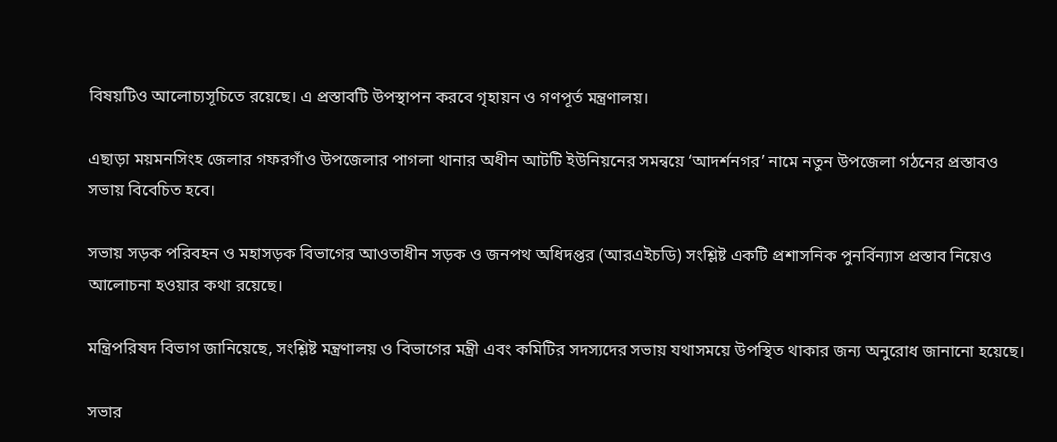বিষয়টিও আলোচ্যসূচিতে রয়েছে। এ প্রস্তাবটি উপস্থাপন করবে গৃহায়ন ও গণপূর্ত মন্ত্রণালয়।

এছাড়া ময়মনসিংহ জেলার গফরগাঁও উপজেলার পাগলা থানার অধীন আটটি ইউনিয়নের সমন্বয়ে ‘আদর্শনগর’ নামে নতুন উপজেলা গঠনের প্রস্তাবও সভায় বিবেচিত হবে।

সভায় সড়ক পরিবহন ও মহাসড়ক বিভাগের আওতাধীন সড়ক ও জনপথ অধিদপ্তর (আরএইচডি) সংশ্লিষ্ট একটি প্রশাসনিক পুনর্বিন্যাস প্রস্তাব নিয়েও আলোচনা হওয়ার কথা রয়েছে।

মন্ত্রিপরিষদ বিভাগ জানিয়েছে, সংশ্লিষ্ট মন্ত্রণালয় ও বিভাগের মন্ত্রী এবং কমিটির সদস্যদের সভায় যথাসময়ে উপস্থিত থাকার জন্য অনুরোধ জানানো হয়েছে।

সভার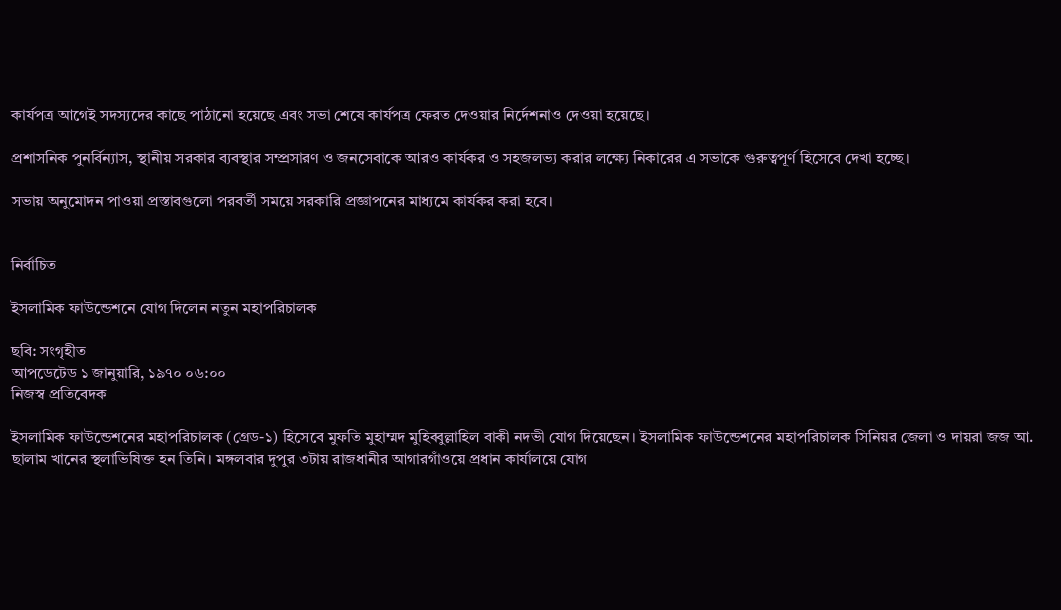কার্যপত্র আগেই সদস্যদের কাছে পাঠানো হয়েছে এবং সভা শেষে কার্যপত্র ফেরত দেওয়ার নির্দেশনাও দেওয়া হয়েছে।

প্রশাসনিক পুনর্বিন্যাস, স্থানীয় সরকার ব্যবস্থার সম্প্রসারণ ও জনসেবাকে আরও কার্যকর ও সহজলভ্য করার লক্ষ্যে নিকারের এ সভাকে গুরুত্বপূর্ণ হিসেবে দেখা হচ্ছে।

সভায় অনুমোদন পাওয়া প্রস্তাবগুলো পরবর্তী সময়ে সরকারি প্রজ্ঞাপনের মাধ্যমে কার্যকর করা হবে।


নির্বাচিত

ইসলামিক ফাউন্ডেশনে যোগ দিলেন নতুন মহাপরিচালক

ছবি: সংগৃহীত
আপডেটেড ১ জানুয়ারি, ১৯৭০ ০৬:০০
নিজস্ব প্রতিবেদক

ইসলামিক ফাউন্ডেশনের মহাপরিচালক (গ্রেড-১) হিসেবে মুফতি মুহাম্মদ মুহিব্বুল্লাহিল বাকী নদভী যোগ দিয়েছেন। ইসলামিক ফাউন্ডেশনের মহাপরিচালক সিনিয়র জেলা ও দায়রা জজ আ. ছালাম খানের স্থলাভিষিক্ত হন তিনি। মঙ্গলবার দুপুর ৩টায় রাজধানীর আগারগাঁওয়ে প্রধান কার্যালয়ে যোগ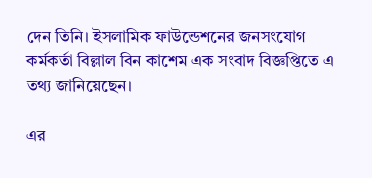দেন তিনি। ইসলামিক ফাউন্ডেশনের জনসংযোগ কর্মকর্তা বিল্লাল বিন কাশেম এক সংবাদ বিজ্ঞপ্তিতে এ তথ্য জানিয়েছেন।

এর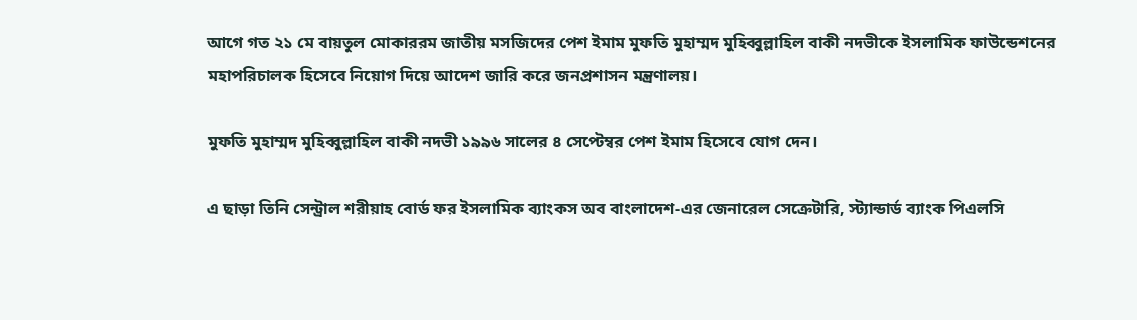আগে গত ২১ মে বায়তুল মোকাররম জাতীয় মসজিদের পেশ ইমাম মুফতি মুহাম্মদ মুহিব্বুল্লাহিল বাকী নদভীকে ইসলামিক ফাউন্ডেশনের মহাপরিচালক হিসেবে নিয়োগ দিয়ে আদেশ জারি করে জনপ্রশাসন মন্ত্রণালয়।

মুফতি মুহাম্মদ মুহিব্বুল্লাহিল বাকী নদভী ১৯৯৬ সালের ৪ সেপ্টেম্বর পেশ ইমাম হিসেবে যোগ দেন।

এ ছাড়া তিনি সেন্ট্রাল শরীয়াহ বোর্ড ফর ইসলামিক ব্যাংকস অব বাংলাদেশ-এর জেনারেল সেক্রেটারি, স্ট্যান্ডার্ড ব্যাংক পিএলসি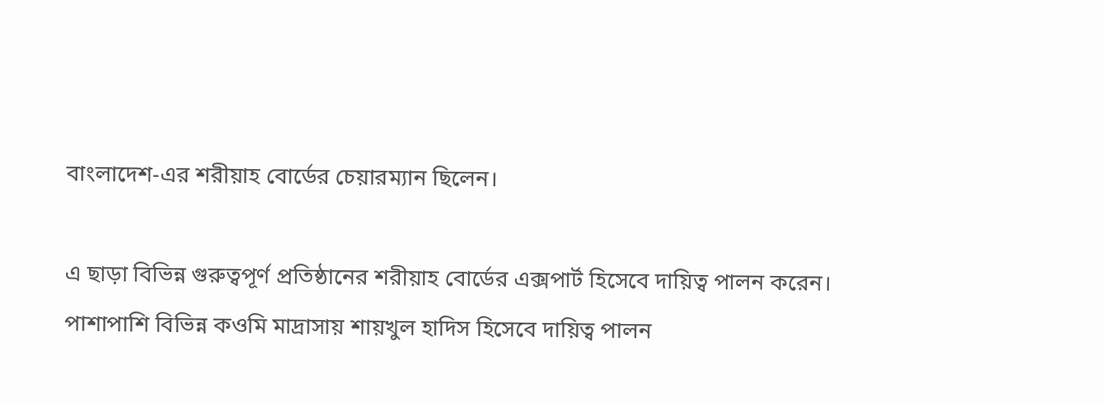বাংলাদেশ-এর শরীয়াহ বোর্ডের চেয়ারম্যান ছিলেন।

এ ছাড়া বিভিন্ন গুরুত্বপূর্ণ প্রতিষ্ঠানের শরীয়াহ বোর্ডের এক্সপার্ট হিসেবে দায়িত্ব পালন করেন। পাশাপাশি বিভিন্ন কওমি মাদ্রাসায় শায়খুল হাদিস হিসেবে দায়িত্ব পালন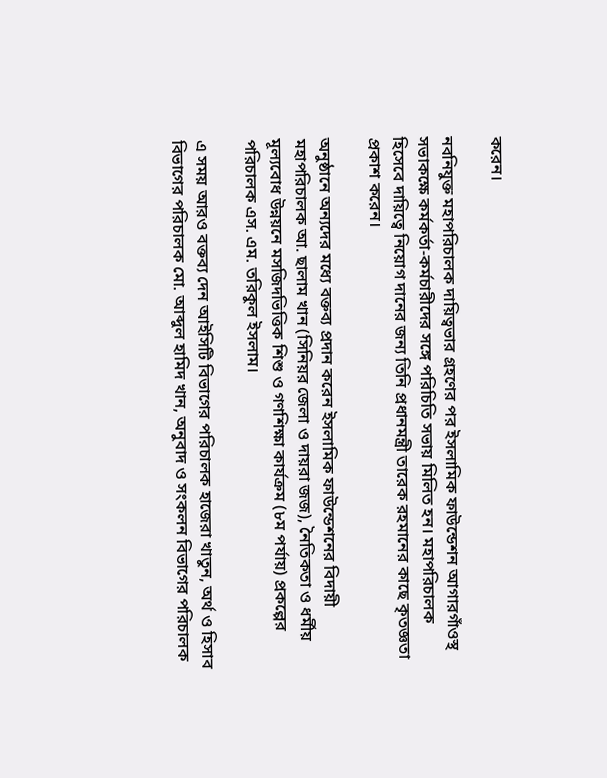করেন।

নবনিযুক্ত মহাপরিচালক দায়িত্বভার গ্রহণের পর ইসলামিক ফাউন্ডেশন আগারগাঁওস্থ সভাকক্ষে কর্মকর্তা-কর্মচারীদের সঙ্গে পরিচিতি সভায় মিলিত হন। মহাপরিচালক হিসেবে দায়িত্বে নিয়োগ দানের জন্য তিনি প্রধানমন্ত্রী তারেক রহমানের কাছে কৃতজ্ঞতা প্রকাশ করেন।

অনুষ্ঠানে অন্যদের মধ্যে বক্তব্য প্রদান করেন ইসলামিক ফাউন্ডেশনের বিদায়ী মহাপরিচালক আ. ছালাম খান (সিনিয়র জেলা ও দায়রা জজ), নৈতিকতা ও ধর্মীয় মূল্যবোধ উন্নয়নে মসজিদভিত্তিক শিশু ও গণশিক্ষা কার্যক্রম (৮ম পর্যায়) প্রকল্পের পরিচালক এস. এম. তরিকুল ইসলাম।

এ সময় আরও বক্তব্য দেন আইসিটি বিভাগের পরিচালক হাজেরা খাতুন, অর্থ ও হিসাব বিভাগের পরিচালক মো. আব্দুল হামিদ খান, অনুবাদ ও সংকলন বিভাগের পরিচালক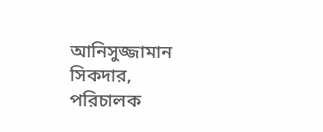আনিসুজ্জামান সিকদার, পরিচালক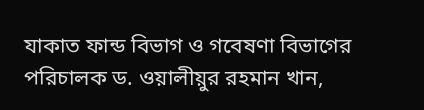যাকাত ফান্ড বিভাগ ও গবেষণা বিভাগের পরিচালক ড. ওয়ালীয়ুর রহমান খান,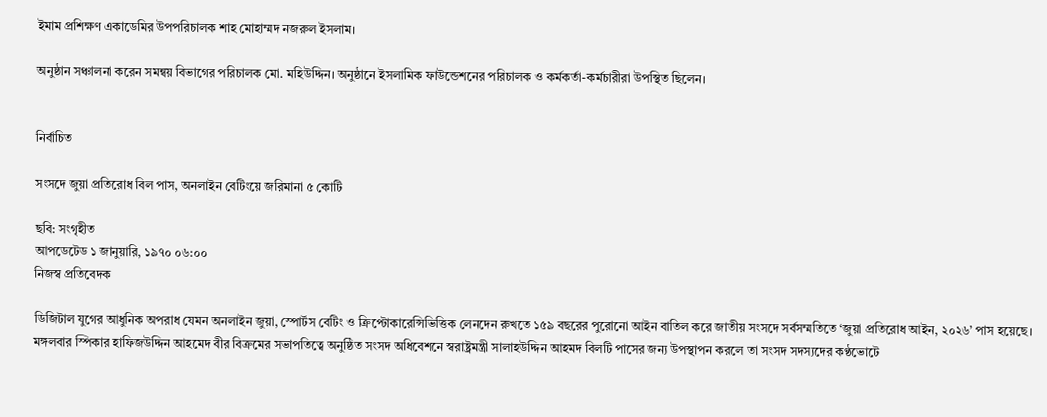ইমাম প্রশিক্ষণ একাডেমির উপপরিচালক শাহ মোহাম্মদ নজরুল ইসলাম।

অনুষ্ঠান সঞ্চালনা করেন সমন্বয় বিভাগের পরিচালক মো. মহিউদ্দিন। অনুষ্ঠানে ইসলামিক ফাউন্ডেশনের পরিচালক ও কর্মকর্তা-কর্মচারীরা উপস্থিত ছিলেন।


নির্বাচিত

সংসদে জুয়া প্রতিরোধ বিল পাস, অনলাইন বেটিংয়ে জরিমানা ৫ কোটি

ছবি: সংগৃহীত
আপডেটেড ১ জানুয়ারি, ১৯৭০ ০৬:০০
নিজস্ব প্রতিবেদক

ডিজিটাল যুগের আধুনিক অপরাধ যেমন অনলাইন জুয়া, স্পোর্টস বেটিং ও ক্রিপ্টোকারেন্সিভিত্তিক লেনদেন রুখতে ১৫৯ বছরের পুরোনো আইন বাতিল করে জাতীয় সংসদে সর্বসম্মতিতে ‘জুয়া প্রতিরোধ আইন, ২০২৬’ পাস হয়েছে। মঙ্গলবার স্পিকার হাফিজউদ্দিন আহমেদ বীর বিক্রমের সভাপতিত্বে অনুষ্ঠিত সংসদ অধিবেশনে স্বরাষ্ট্রমন্ত্রী সালাহউদ্দিন আহমদ বিলটি পাসের জন্য উপস্থাপন করলে তা সংসদ সদস্যদের কণ্ঠভোটে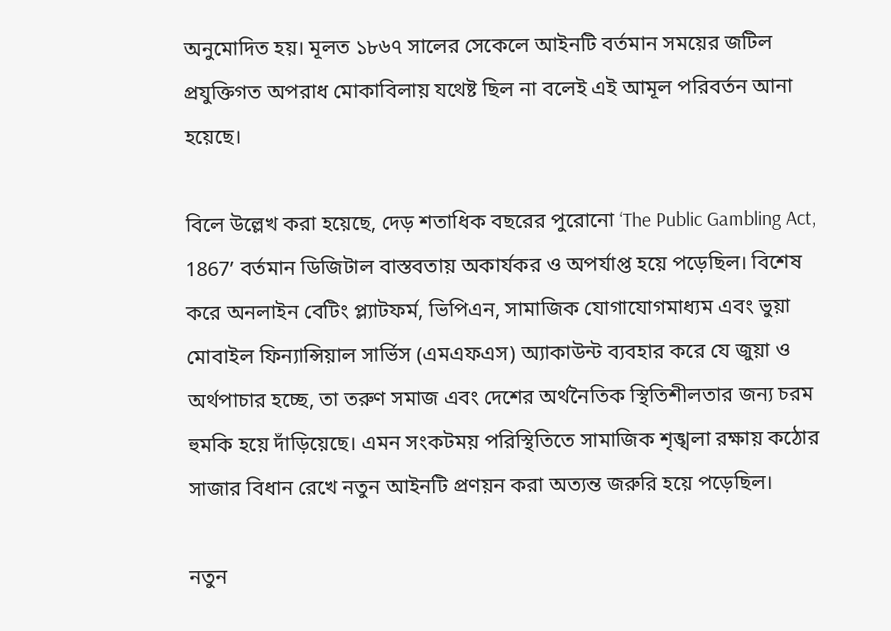অনুমোদিত হয়। মূলত ১৮৬৭ সালের সেকেলে আইনটি বর্তমান সময়ের জটিল প্রযুক্তিগত অপরাধ মোকাবিলায় যথেষ্ট ছিল না বলেই এই আমূল পরিবর্তন আনা হয়েছে।

বিলে উল্লেখ করা হয়েছে, দেড় শতাধিক বছরের পুরোনো ‘The Public Gambling Act, 1867’ বর্তমান ডিজিটাল বাস্তবতায় অকার্যকর ও অপর্যাপ্ত হয়ে পড়েছিল। বিশেষ করে অনলাইন বেটিং প্ল্যাটফর্ম, ভিপিএন, সামাজিক যোগাযোগমাধ্যম এবং ভুয়া মোবাইল ফিন্যান্সিয়াল সার্ভিস (এমএফএস) অ্যাকাউন্ট ব্যবহার করে যে জুয়া ও অর্থপাচার হচ্ছে, তা তরুণ সমাজ এবং দেশের অর্থনৈতিক স্থিতিশীলতার জন্য চরম হুমকি হয়ে দাঁড়িয়েছে। এমন সংকটময় পরিস্থিতিতে সামাজিক শৃঙ্খলা রক্ষায় কঠোর সাজার বিধান রেখে নতুন আইনটি প্রণয়ন করা অত্যন্ত জরুরি হয়ে পড়েছিল।

নতুন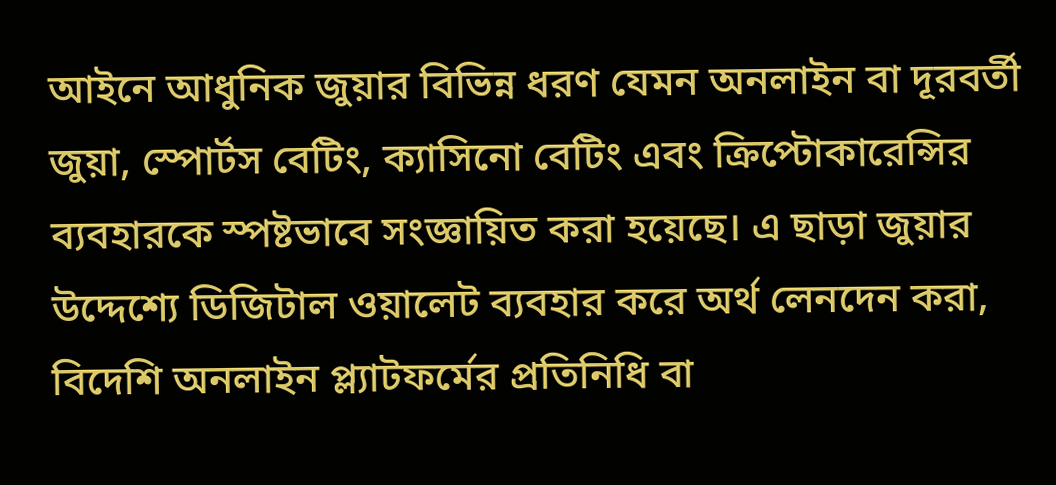আইনে আধুনিক জুয়ার বিভিন্ন ধরণ যেমন অনলাইন বা দূরবর্তী জুয়া, স্পোর্টস বেটিং, ক্যাসিনো বেটিং এবং ক্রিপ্টোকারেন্সির ব্যবহারকে স্পষ্টভাবে সংজ্ঞায়িত করা হয়েছে। এ ছাড়া জুয়ার উদ্দেশ্যে ডিজিটাল ওয়ালেট ব্যবহার করে অর্থ লেনদেন করা, বিদেশি অনলাইন প্ল্যাটফর্মের প্রতিনিধি বা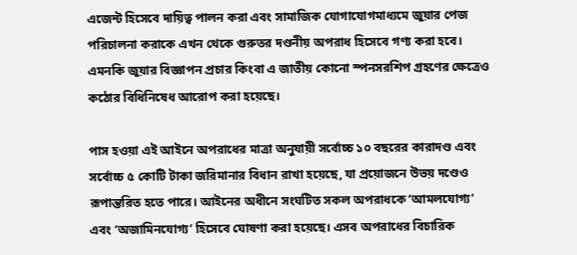এজেন্ট হিসেবে দায়িত্ব পালন করা এবং সামাজিক যোগাযোগমাধ্যমে জুয়ার পেজ পরিচালনা করাকে এখন থেকে গুরুতর দণ্ডনীয় অপরাধ হিসেবে গণ্য করা হবে। এমনকি জুয়ার বিজ্ঞাপন প্রচার কিংবা এ জাতীয় কোনো স্পনসরশিপ গ্রহণের ক্ষেত্রেও কঠোর বিধিনিষেধ আরোপ করা হয়েছে।

পাস হওয়া এই আইনে অপরাধের মাত্রা অনুযায়ী সর্বোচ্চ ১০ বছরের কারাদণ্ড এবং সর্বোচ্চ ৫ কোটি টাকা জরিমানার বিধান রাখা হয়েছে, যা প্রয়োজনে উভয় দণ্ডেও রূপান্তরিত হতে পারে। আইনের অধীনে সংঘটিত সকল অপরাধকে ‘আমলযোগ্য’ এবং ‘অজামিনযোগ্য’ হিসেবে ঘোষণা করা হয়েছে। এসব অপরাধের বিচারিক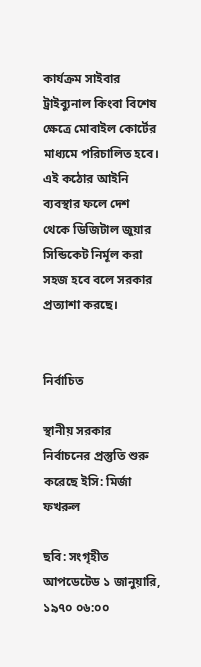কার্যক্রম সাইবার ট্রাইব্যুনাল কিংবা বিশেষ ক্ষেত্রে মোবাইল কোর্টের মাধ্যমে পরিচালিত হবে। এই কঠোর আইনি ব্যবস্থার ফলে দেশ থেকে ডিজিটাল জুয়ার সিন্ডিকেট নির্মূল করা সহজ হবে বলে সরকার প্রত্যাশা করছে।


নির্বাচিত

স্থানীয় সরকার নির্বাচনের প্রস্তুতি শুরু করেছে ইসি: মির্জা ফখরুল

ছবি: সংগৃহীত
আপডেটেড ১ জানুয়ারি, ১৯৭০ ০৬:০০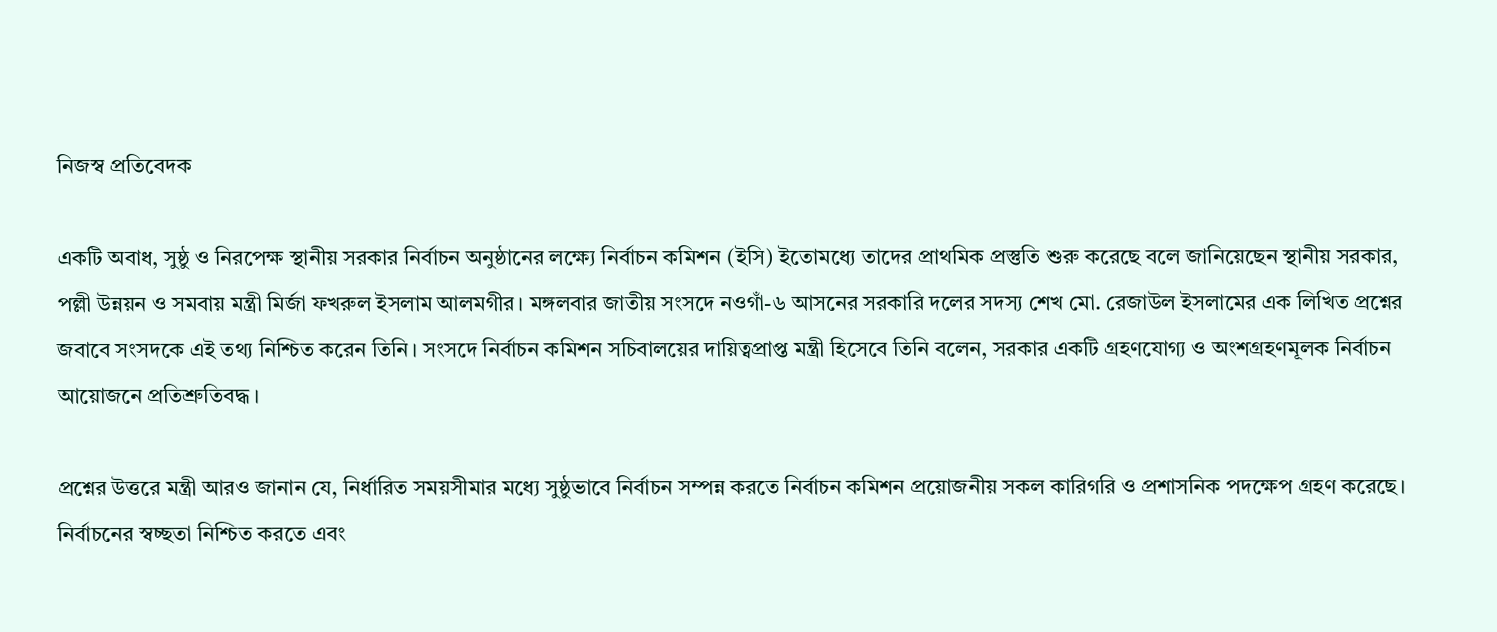নিজস্ব প্রতিবেদক

একটি অবাধ, সুষ্ঠু ও নিরপেক্ষ স্থানীয় সরকার নির্বাচন অনুষ্ঠানের লক্ষ্যে নির্বাচন কমিশন (ইসি) ইতোমধ্যে তাদের প্রাথমিক প্রস্তুতি শুরু করেছে বলে জানিয়েছেন স্থানীয় সরকার, পল্লী উন্নয়ন ও সমবায় মন্ত্রী মির্জা ফখরুল ইসলাম আলমগীর। মঙ্গলবার জাতীয় সংসদে নওগাঁ-৬ আসনের সরকারি দলের সদস্য শেখ মো. রেজাউল ইসলামের এক লিখিত প্রশ্নের জবাবে সংসদকে এই তথ্য নিশ্চিত করেন তিনি। সংসদে নির্বাচন কমিশন সচিবালয়ের দায়িত্বপ্রাপ্ত মন্ত্রী হিসেবে তিনি বলেন, সরকার একটি গ্রহণযোগ্য ও অংশগ্রহণমূলক নির্বাচন আয়োজনে প্রতিশ্রুতিবদ্ধ।

প্রশ্নের উত্তরে মন্ত্রী আরও জানান যে, নির্ধারিত সময়সীমার মধ্যে সুষ্ঠুভাবে নির্বাচন সম্পন্ন করতে নির্বাচন কমিশন প্রয়োজনীয় সকল কারিগরি ও প্রশাসনিক পদক্ষেপ গ্রহণ করেছে। নির্বাচনের স্বচ্ছতা নিশ্চিত করতে এবং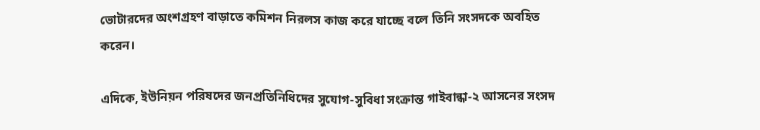ভোটারদের অংশগ্রহণ বাড়াতে কমিশন নিরলস কাজ করে যাচ্ছে বলে তিনি সংসদকে অবহিত করেন।

এদিকে, ইউনিয়ন পরিষদের জনপ্রতিনিধিদের সুযোগ-সুবিধা সংক্রান্ত গাইবান্ধা-২ আসনের সংসদ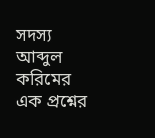সদস্য আব্দুল করিমের এক প্রশ্নের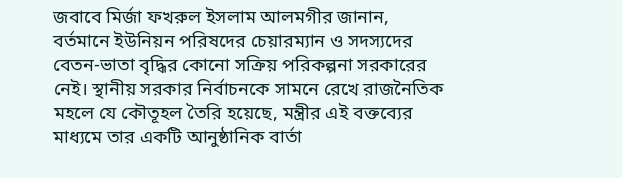জবাবে মির্জা ফখরুল ইসলাম আলমগীর জানান, বর্তমানে ইউনিয়ন পরিষদের চেয়ারম্যান ও সদস্যদের বেতন-ভাতা বৃদ্ধির কোনো সক্রিয় পরিকল্পনা সরকারের নেই। স্থানীয় সরকার নির্বাচনকে সামনে রেখে রাজনৈতিক মহলে যে কৌতূহল তৈরি হয়েছে, মন্ত্রীর এই বক্তব্যের মাধ্যমে তার একটি আনুষ্ঠানিক বার্তা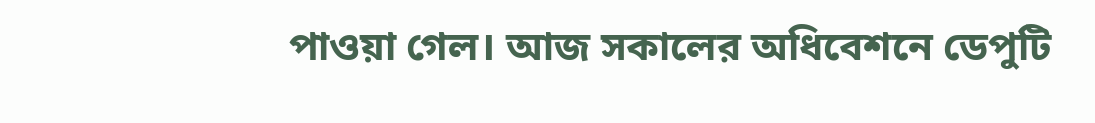পাওয়া গেল। আজ সকালের অধিবেশনে ডেপুটি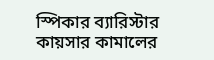স্পিকার ব্যারিস্টার কায়সার কামালের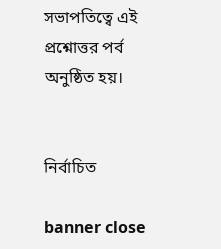সভাপতিত্বে এই প্রশ্নোত্তর পর্ব অনুষ্ঠিত হয়।


নির্বাচিত

banner close